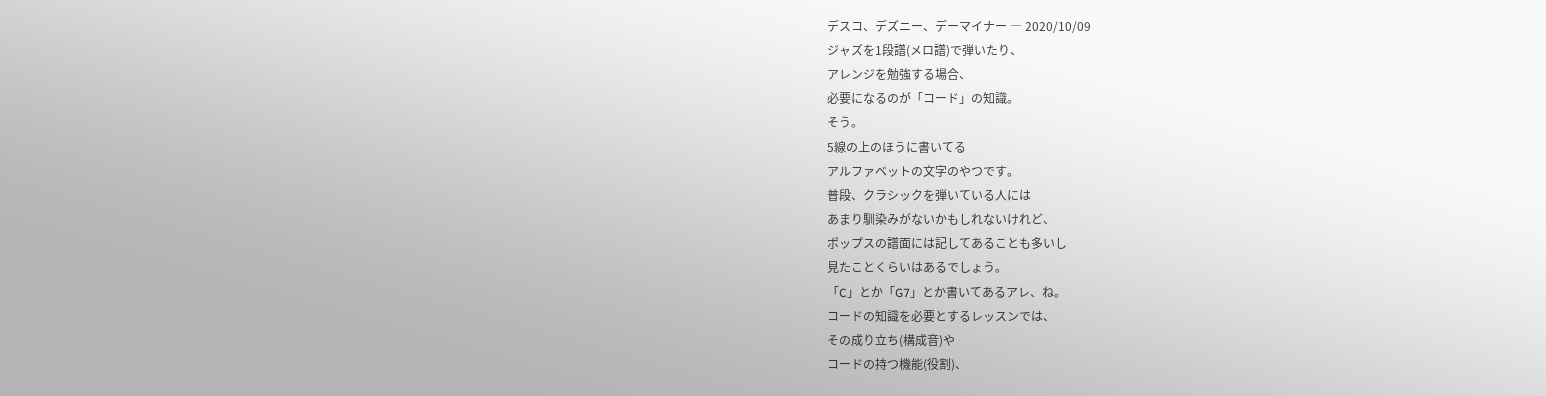デスコ、デズニー、デーマイナー ― 2020/10/09
ジャズを1段譜(メロ譜)で弾いたり、
アレンジを勉強する場合、
必要になるのが「コード」の知識。
そう。
5線の上のほうに書いてる
アルファベットの文字のやつです。
普段、クラシックを弾いている人には
あまり馴染みがないかもしれないけれど、
ポップスの譜面には記してあることも多いし
見たことくらいはあるでしょう。
「C」とか「G7」とか書いてあるアレ、ね。
コードの知識を必要とするレッスンでは、
その成り立ち(構成音)や
コードの持つ機能(役割)、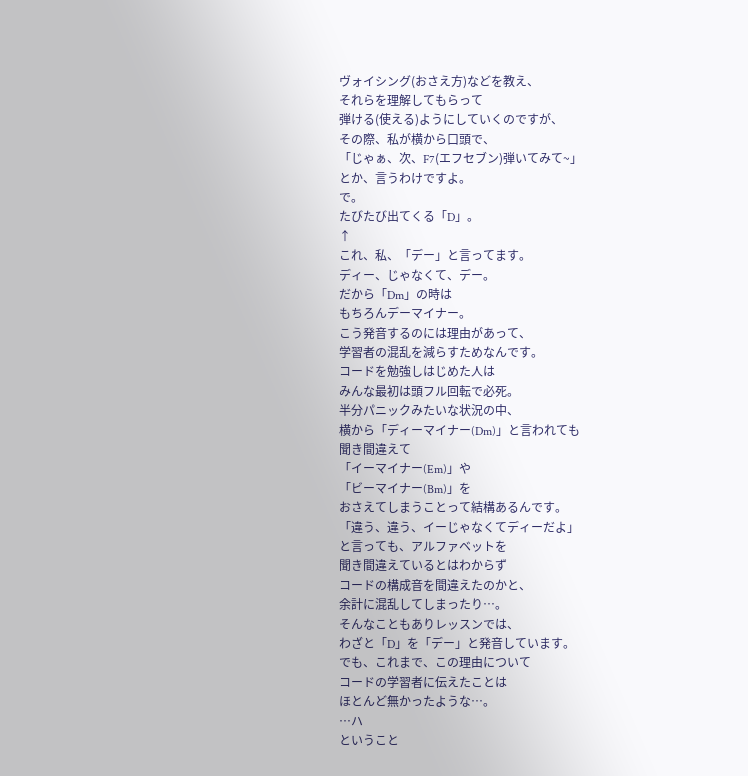ヴォイシング(おさえ方)などを教え、
それらを理解してもらって
弾ける(使える)ようにしていくのですが、
その際、私が横から口頭で、
「じゃぁ、次、F7(エフセブン)弾いてみて~」
とか、言うわけですよ。
で。
たびたび出てくる「D」。
↑
これ、私、「デー」と言ってます。
ディー、じゃなくて、デー。
だから「Dm」の時は
もちろんデーマイナー。
こう発音するのには理由があって、
学習者の混乱を減らすためなんです。
コードを勉強しはじめた人は
みんな最初は頭フル回転で必死。
半分パニックみたいな状況の中、
横から「ディーマイナー(Dm)」と言われても
聞き間違えて
「イーマイナー(Em)」や
「ビーマイナー(Bm)」を
おさえてしまうことって結構あるんです。
「違う、違う、イーじゃなくてディーだよ」
と言っても、アルファベットを
聞き間違えているとはわからず
コードの構成音を間違えたのかと、
余計に混乱してしまったり…。
そんなこともありレッスンでは、
わざと「D」を「デー」と発音しています。
でも、これまで、この理由について
コードの学習者に伝えたことは
ほとんど無かったような…。
…ハ
ということ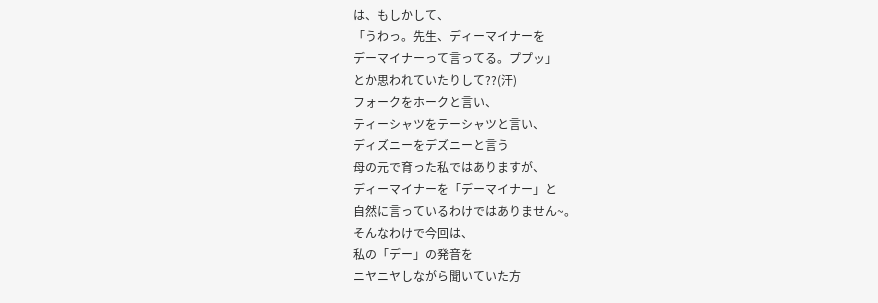は、もしかして、
「うわっ。先生、ディーマイナーを
デーマイナーって言ってる。ププッ」
とか思われていたりして??(汗)
フォークをホークと言い、
ティーシャツをテーシャツと言い、
ディズニーをデズニーと言う
母の元で育った私ではありますが、
ディーマイナーを「デーマイナー」と
自然に言っているわけではありません~。
そんなわけで今回は、
私の「デー」の発音を
ニヤニヤしながら聞いていた方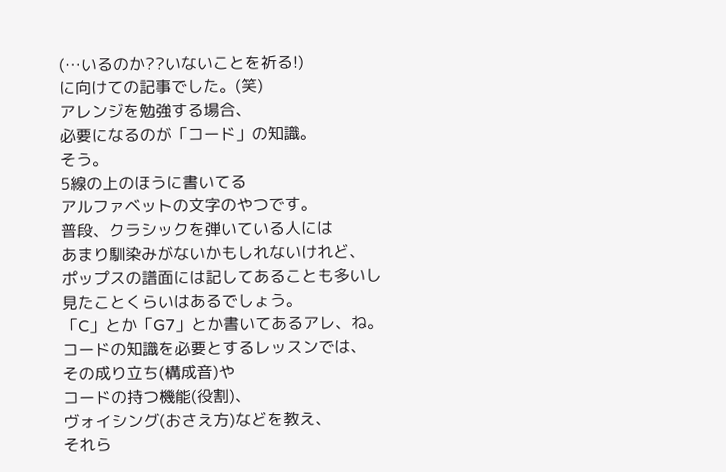(…いるのか??いないことを祈る!)
に向けての記事でした。(笑)
アレンジを勉強する場合、
必要になるのが「コード」の知識。
そう。
5線の上のほうに書いてる
アルファベットの文字のやつです。
普段、クラシックを弾いている人には
あまり馴染みがないかもしれないけれど、
ポップスの譜面には記してあることも多いし
見たことくらいはあるでしょう。
「C」とか「G7」とか書いてあるアレ、ね。
コードの知識を必要とするレッスンでは、
その成り立ち(構成音)や
コードの持つ機能(役割)、
ヴォイシング(おさえ方)などを教え、
それら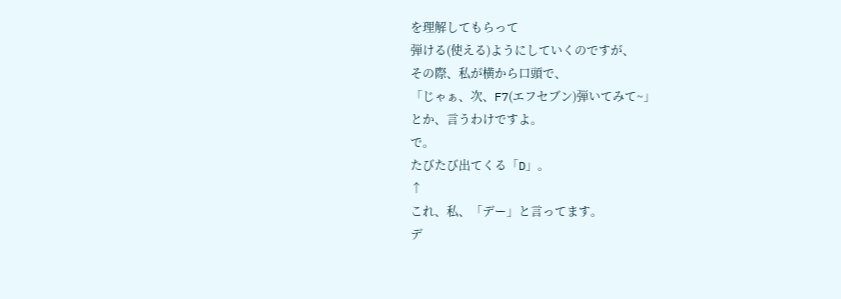を理解してもらって
弾ける(使える)ようにしていくのですが、
その際、私が横から口頭で、
「じゃぁ、次、F7(エフセブン)弾いてみて~」
とか、言うわけですよ。
で。
たびたび出てくる「D」。
↑
これ、私、「デー」と言ってます。
デ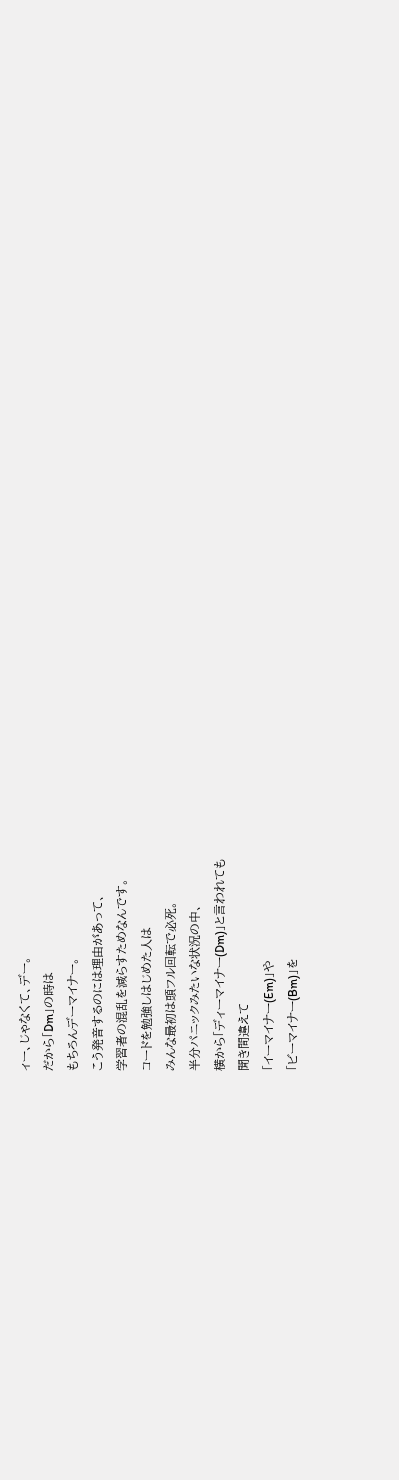ィー、じゃなくて、デー。
だから「Dm」の時は
もちろんデーマイナー。
こう発音するのには理由があって、
学習者の混乱を減らすためなんです。
コードを勉強しはじめた人は
みんな最初は頭フル回転で必死。
半分パニックみたいな状況の中、
横から「ディーマイナー(Dm)」と言われても
聞き間違えて
「イーマイナー(Em)」や
「ビーマイナー(Bm)」を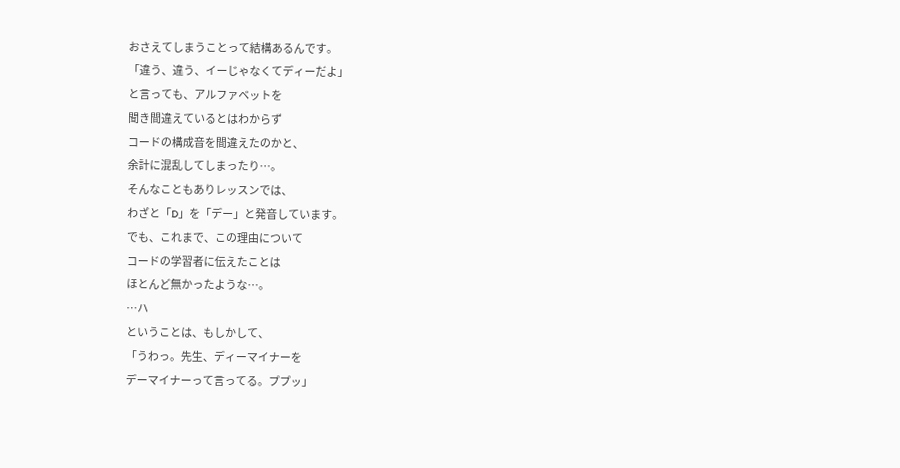おさえてしまうことって結構あるんです。
「違う、違う、イーじゃなくてディーだよ」
と言っても、アルファベットを
聞き間違えているとはわからず
コードの構成音を間違えたのかと、
余計に混乱してしまったり…。
そんなこともありレッスンでは、
わざと「D」を「デー」と発音しています。
でも、これまで、この理由について
コードの学習者に伝えたことは
ほとんど無かったような…。
…ハ
ということは、もしかして、
「うわっ。先生、ディーマイナーを
デーマイナーって言ってる。ププッ」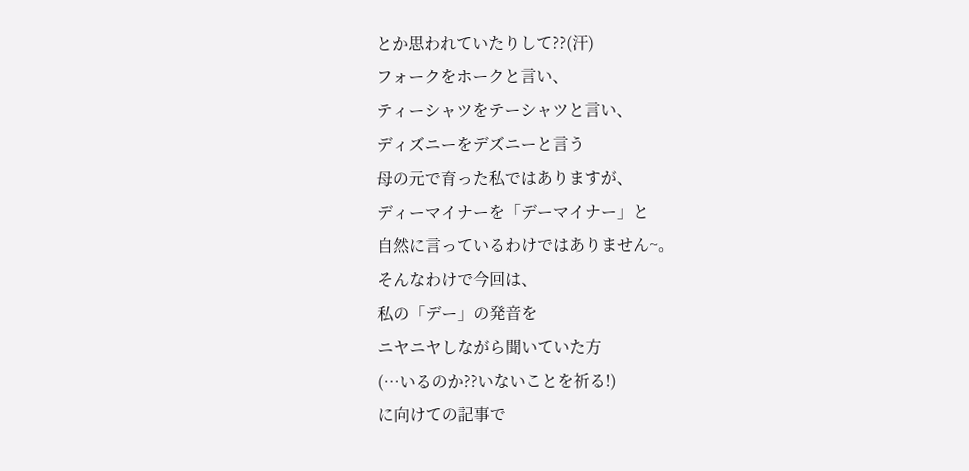とか思われていたりして??(汗)
フォークをホークと言い、
ティーシャツをテーシャツと言い、
ディズニーをデズニーと言う
母の元で育った私ではありますが、
ディーマイナーを「デーマイナー」と
自然に言っているわけではありません~。
そんなわけで今回は、
私の「デー」の発音を
ニヤニヤしながら聞いていた方
(…いるのか??いないことを祈る!)
に向けての記事で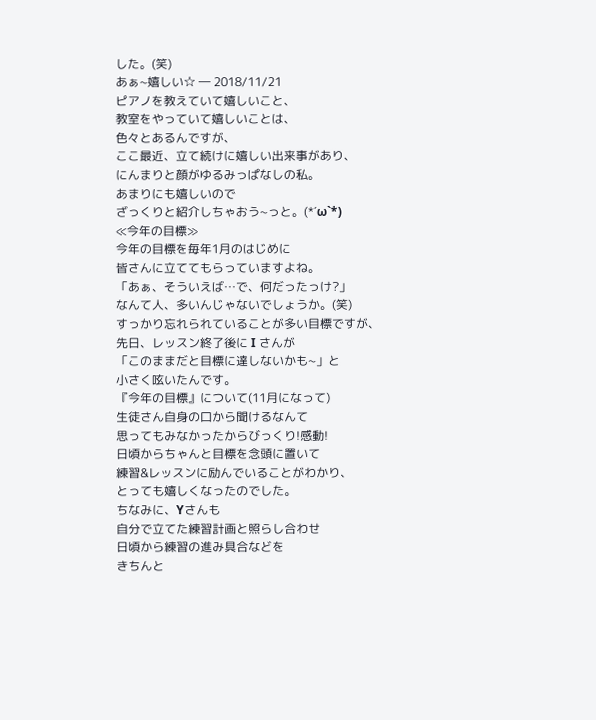した。(笑)
あぁ~嬉しい☆ ― 2018/11/21
ピアノを教えていて嬉しいこと、
教室をやっていて嬉しいことは、
色々とあるんですが、
ここ最近、立て続けに嬉しい出来事があり、
にんまりと顔がゆるみっぱなしの私。
あまりにも嬉しいので
ざっくりと紹介しちゃおう~っと。(*´ω`*)
≪今年の目標≫
今年の目標を毎年1月のはじめに
皆さんに立ててもらっていますよね。
「あぁ、そういえば…で、何だったっけ?」
なんて人、多いんじゃないでしょうか。(笑)
すっかり忘れられていることが多い目標ですが、
先日、レッスン終了後に I さんが
「このままだと目標に達しないかも~」と
小さく呟いたんです。
『今年の目標』について(11月になって)
生徒さん自身の口から聞けるなんて
思ってもみなかったからびっくり!感動!
日頃からちゃんと目標を念頭に置いて
練習&レッスンに励んでいることがわかり、
とっても嬉しくなったのでした。
ちなみに、Yさんも
自分で立てた練習計画と照らし合わせ
日頃から練習の進み具合などを
きちんと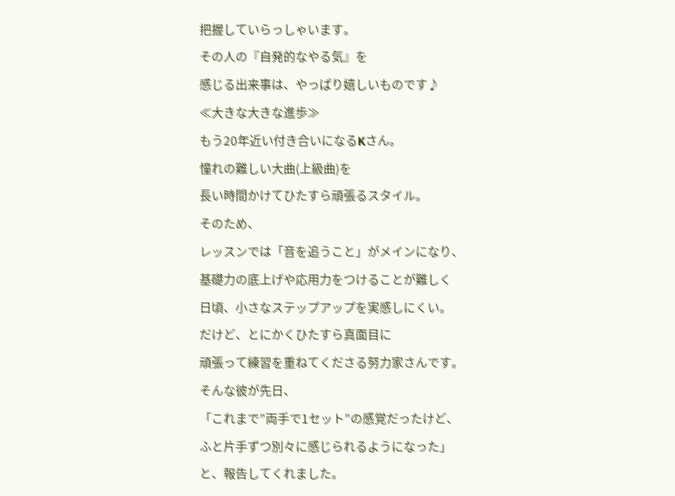把握していらっしゃいます。
その人の『自発的なやる気』を
感じる出来事は、やっぱり嬉しいものです♪
≪大きな大きな進歩≫
もう20年近い付き合いになるKさん。
憧れの難しい大曲(上級曲)を
長い時間かけてひたすら頑張るスタイル。
そのため、
レッスンでは「音を追うこと」がメインになり、
基礎力の底上げや応用力をつけることが難しく
日頃、小さなステップアップを実感しにくい。
だけど、とにかくひたすら真面目に
頑張って練習を重ねてくださる努力家さんです。
そんな彼が先日、
「これまで”両手で1セット”の感覚だったけど、
ふと片手ずつ別々に感じられるようになった」
と、報告してくれました。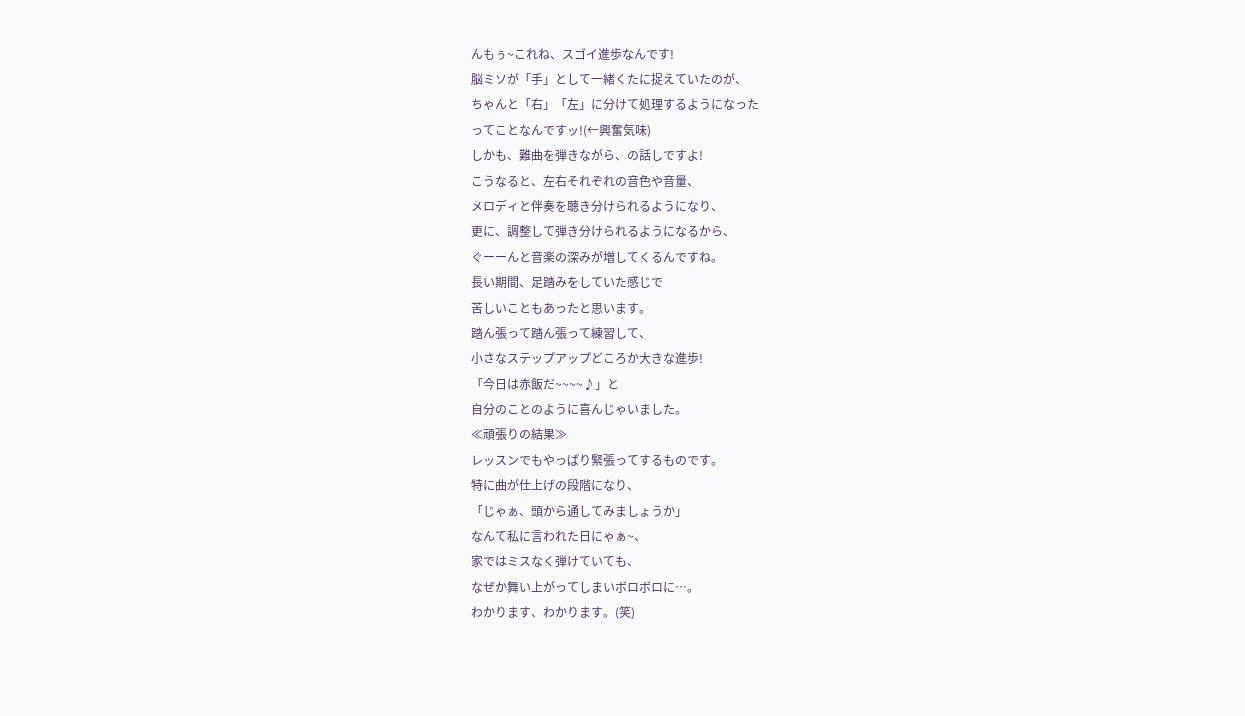んもぅ~これね、スゴイ進歩なんです!
脳ミソが「手」として一緒くたに捉えていたのが、
ちゃんと「右」「左」に分けて処理するようになった
ってことなんですッ!(←興奮気味)
しかも、難曲を弾きながら、の話しですよ!
こうなると、左右それぞれの音色や音量、
メロディと伴奏を聴き分けられるようになり、
更に、調整して弾き分けられるようになるから、
ぐーーんと音楽の深みが増してくるんですね。
長い期間、足踏みをしていた感じで
苦しいこともあったと思います。
踏ん張って踏ん張って練習して、
小さなステップアップどころか大きな進歩!
「今日は赤飯だ~~~~♪」と
自分のことのように喜んじゃいました。
≪頑張りの結果≫
レッスンでもやっぱり緊張ってするものです。
特に曲が仕上げの段階になり、
「じゃぁ、頭から通してみましょうか」
なんて私に言われた日にゃぁ~、
家ではミスなく弾けていても、
なぜか舞い上がってしまいボロボロに…。
わかります、わかります。(笑)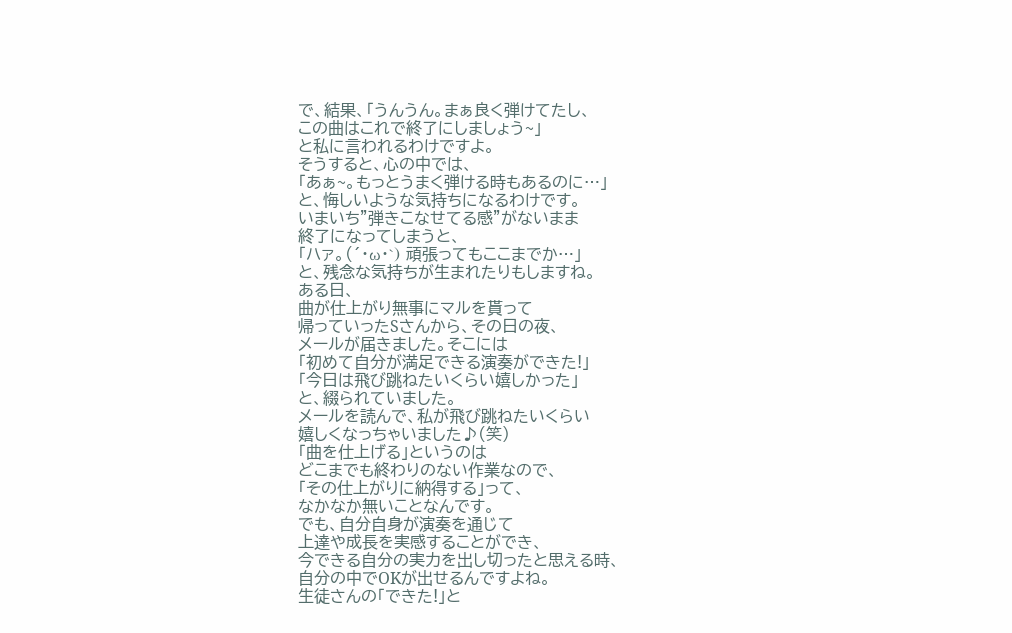で、結果、「うんうん。まぁ良く弾けてたし、
この曲はこれで終了にしましょう~」
と私に言われるわけですよ。
そうすると、心の中では、
「あぁ~。もっとうまく弾ける時もあるのに…」
と、悔しいような気持ちになるわけです。
いまいち”弾きこなせてる感”がないまま
終了になってしまうと、
「ハァ。(´・ω・`) 頑張ってもここまでか…」
と、残念な気持ちが生まれたりもしますね。
ある日、
曲が仕上がり無事にマルを貰って
帰っていったSさんから、その日の夜、
メールが届きました。そこには
「初めて自分が満足できる演奏ができた!」
「今日は飛び跳ねたいくらい嬉しかった」
と、綴られていました。
メールを読んで、私が飛び跳ねたいくらい
嬉しくなっちゃいました♪(笑)
「曲を仕上げる」というのは
どこまでも終わりのない作業なので、
「その仕上がりに納得する」って、
なかなか無いことなんです。
でも、自分自身が演奏を通じて
上達や成長を実感することができ、
今できる自分の実力を出し切ったと思える時、
自分の中でOKが出せるんですよね。
生徒さんの「できた!」と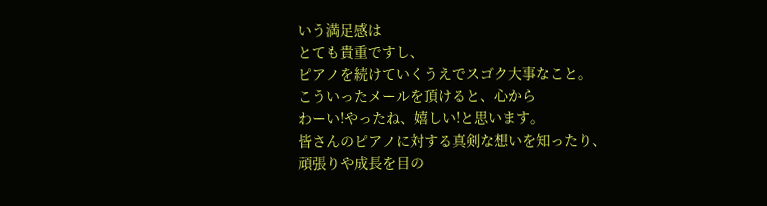いう満足感は
とても貴重ですし、
ピアノを続けていくうえでスゴク大事なこと。
こういったメールを頂けると、心から
わーい!やったね、嬉しい!と思います。
皆さんのピアノに対する真剣な想いを知ったり、
頑張りや成長を目の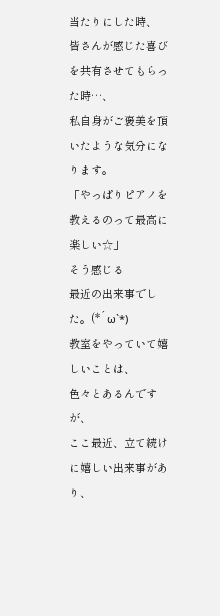当たりにした時、
皆さんが感じた喜びを共有させてもらった時…、
私自身がご褒美を頂いたような気分になります。
「やっぱりピアノを教えるのって最高に楽しい☆」
そう感じる
最近の出来事でした。(*´ω`*)
教室をやっていて嬉しいことは、
色々とあるんですが、
ここ最近、立て続けに嬉しい出来事があり、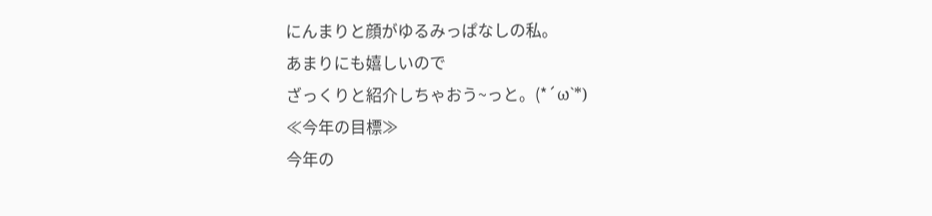にんまりと顔がゆるみっぱなしの私。
あまりにも嬉しいので
ざっくりと紹介しちゃおう~っと。(*´ω`*)
≪今年の目標≫
今年の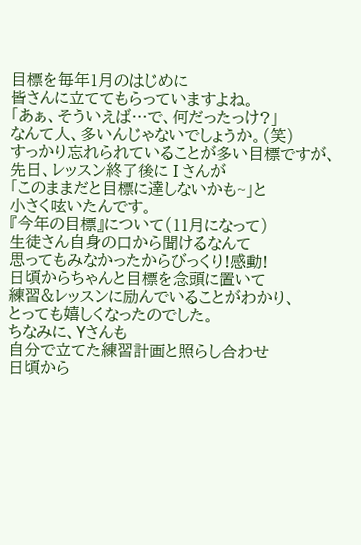目標を毎年1月のはじめに
皆さんに立ててもらっていますよね。
「あぁ、そういえば…で、何だったっけ?」
なんて人、多いんじゃないでしょうか。(笑)
すっかり忘れられていることが多い目標ですが、
先日、レッスン終了後に I さんが
「このままだと目標に達しないかも~」と
小さく呟いたんです。
『今年の目標』について(11月になって)
生徒さん自身の口から聞けるなんて
思ってもみなかったからびっくり!感動!
日頃からちゃんと目標を念頭に置いて
練習&レッスンに励んでいることがわかり、
とっても嬉しくなったのでした。
ちなみに、Yさんも
自分で立てた練習計画と照らし合わせ
日頃から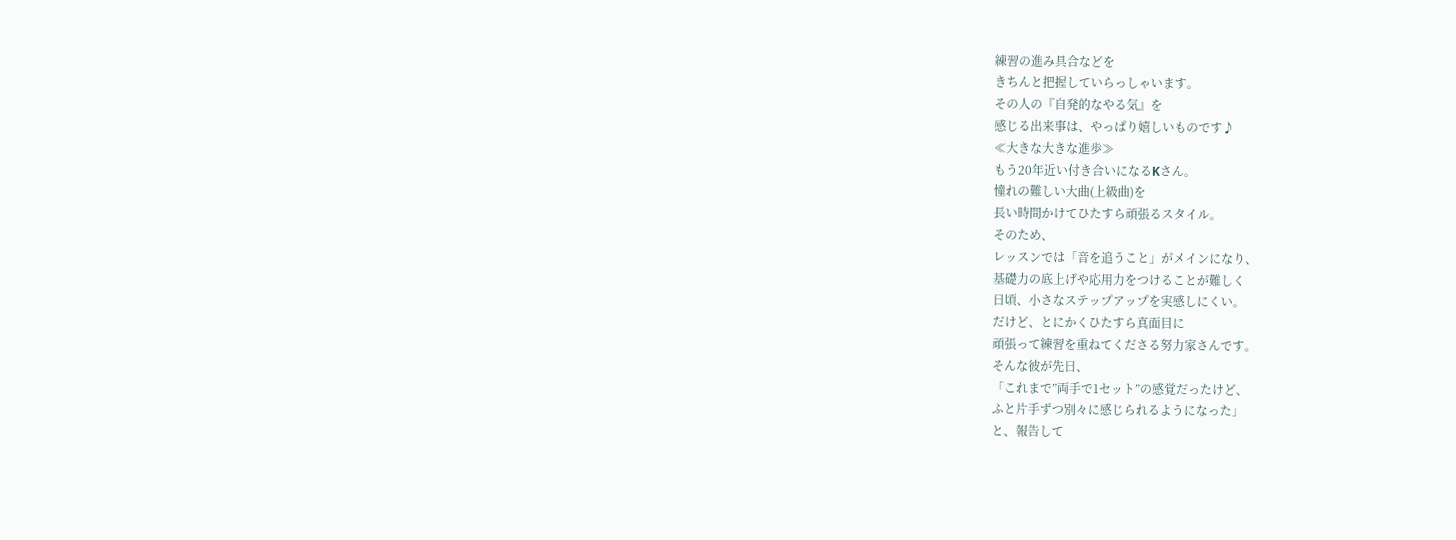練習の進み具合などを
きちんと把握していらっしゃいます。
その人の『自発的なやる気』を
感じる出来事は、やっぱり嬉しいものです♪
≪大きな大きな進歩≫
もう20年近い付き合いになるKさん。
憧れの難しい大曲(上級曲)を
長い時間かけてひたすら頑張るスタイル。
そのため、
レッスンでは「音を追うこと」がメインになり、
基礎力の底上げや応用力をつけることが難しく
日頃、小さなステップアップを実感しにくい。
だけど、とにかくひたすら真面目に
頑張って練習を重ねてくださる努力家さんです。
そんな彼が先日、
「これまで”両手で1セット”の感覚だったけど、
ふと片手ずつ別々に感じられるようになった」
と、報告して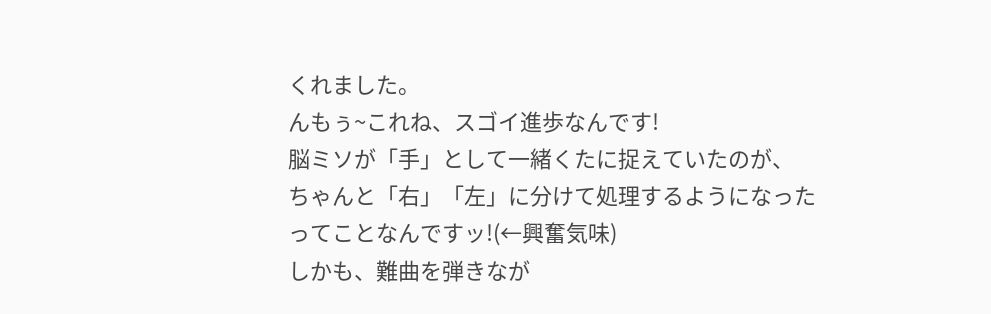くれました。
んもぅ~これね、スゴイ進歩なんです!
脳ミソが「手」として一緒くたに捉えていたのが、
ちゃんと「右」「左」に分けて処理するようになった
ってことなんですッ!(←興奮気味)
しかも、難曲を弾きなが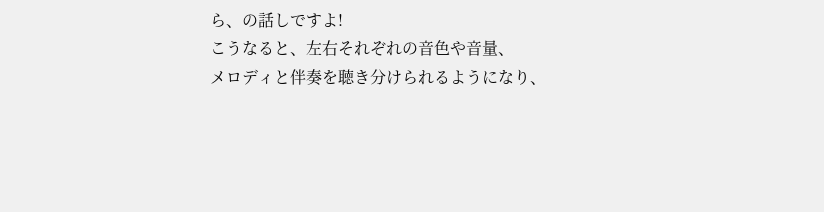ら、の話しですよ!
こうなると、左右それぞれの音色や音量、
メロディと伴奏を聴き分けられるようになり、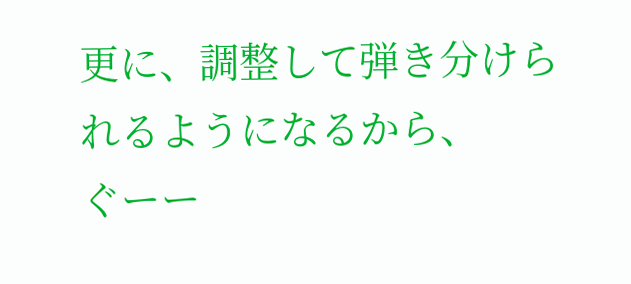更に、調整して弾き分けられるようになるから、
ぐーー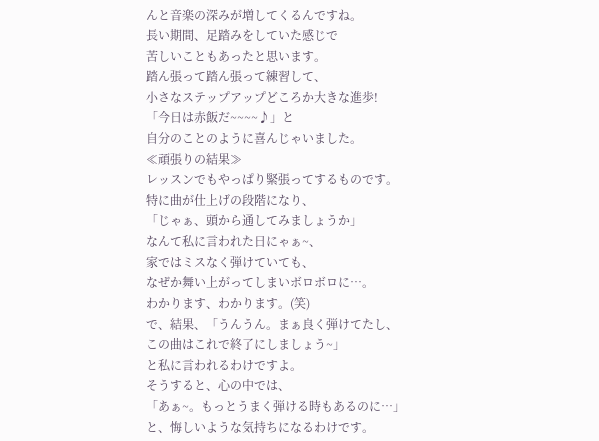んと音楽の深みが増してくるんですね。
長い期間、足踏みをしていた感じで
苦しいこともあったと思います。
踏ん張って踏ん張って練習して、
小さなステップアップどころか大きな進歩!
「今日は赤飯だ~~~~♪」と
自分のことのように喜んじゃいました。
≪頑張りの結果≫
レッスンでもやっぱり緊張ってするものです。
特に曲が仕上げの段階になり、
「じゃぁ、頭から通してみましょうか」
なんて私に言われた日にゃぁ~、
家ではミスなく弾けていても、
なぜか舞い上がってしまいボロボロに…。
わかります、わかります。(笑)
で、結果、「うんうん。まぁ良く弾けてたし、
この曲はこれで終了にしましょう~」
と私に言われるわけですよ。
そうすると、心の中では、
「あぁ~。もっとうまく弾ける時もあるのに…」
と、悔しいような気持ちになるわけです。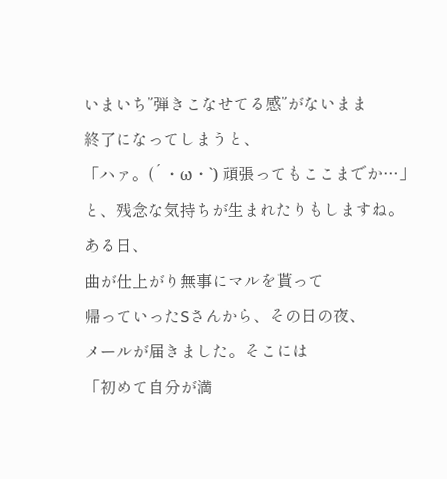いまいち”弾きこなせてる感”がないまま
終了になってしまうと、
「ハァ。(´・ω・`) 頑張ってもここまでか…」
と、残念な気持ちが生まれたりもしますね。
ある日、
曲が仕上がり無事にマルを貰って
帰っていったSさんから、その日の夜、
メールが届きました。そこには
「初めて自分が満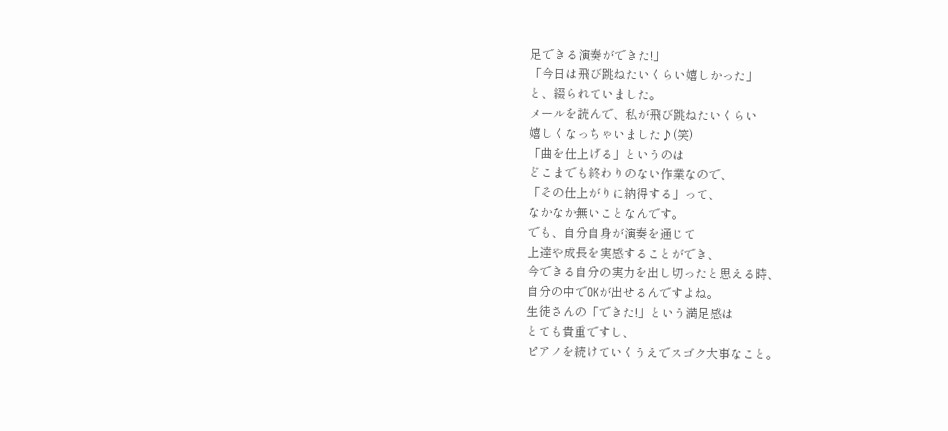足できる演奏ができた!」
「今日は飛び跳ねたいくらい嬉しかった」
と、綴られていました。
メールを読んで、私が飛び跳ねたいくらい
嬉しくなっちゃいました♪(笑)
「曲を仕上げる」というのは
どこまでも終わりのない作業なので、
「その仕上がりに納得する」って、
なかなか無いことなんです。
でも、自分自身が演奏を通じて
上達や成長を実感することができ、
今できる自分の実力を出し切ったと思える時、
自分の中でOKが出せるんですよね。
生徒さんの「できた!」という満足感は
とても貴重ですし、
ピアノを続けていくうえでスゴク大事なこと。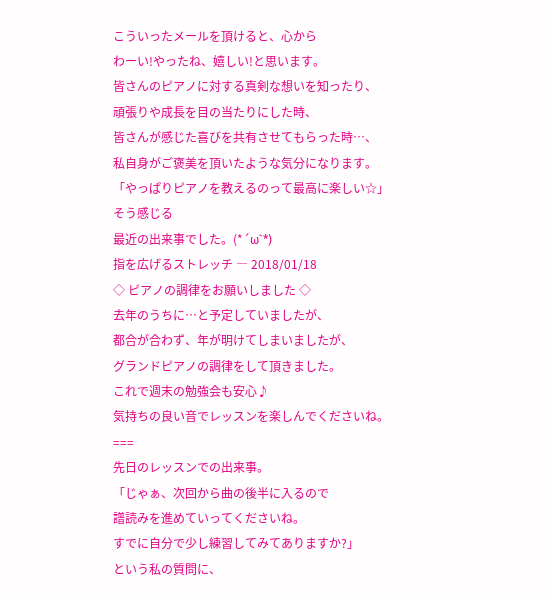こういったメールを頂けると、心から
わーい!やったね、嬉しい!と思います。
皆さんのピアノに対する真剣な想いを知ったり、
頑張りや成長を目の当たりにした時、
皆さんが感じた喜びを共有させてもらった時…、
私自身がご褒美を頂いたような気分になります。
「やっぱりピアノを教えるのって最高に楽しい☆」
そう感じる
最近の出来事でした。(*´ω`*)
指を広げるストレッチ ― 2018/01/18
◇ ピアノの調律をお願いしました ◇
去年のうちに…と予定していましたが、
都合が合わず、年が明けてしまいましたが、
グランドピアノの調律をして頂きました。
これで週末の勉強会も安心♪
気持ちの良い音でレッスンを楽しんでくださいね。
===
先日のレッスンでの出来事。
「じゃぁ、次回から曲の後半に入るので
譜読みを進めていってくださいね。
すでに自分で少し練習してみてありますか?」
という私の質問に、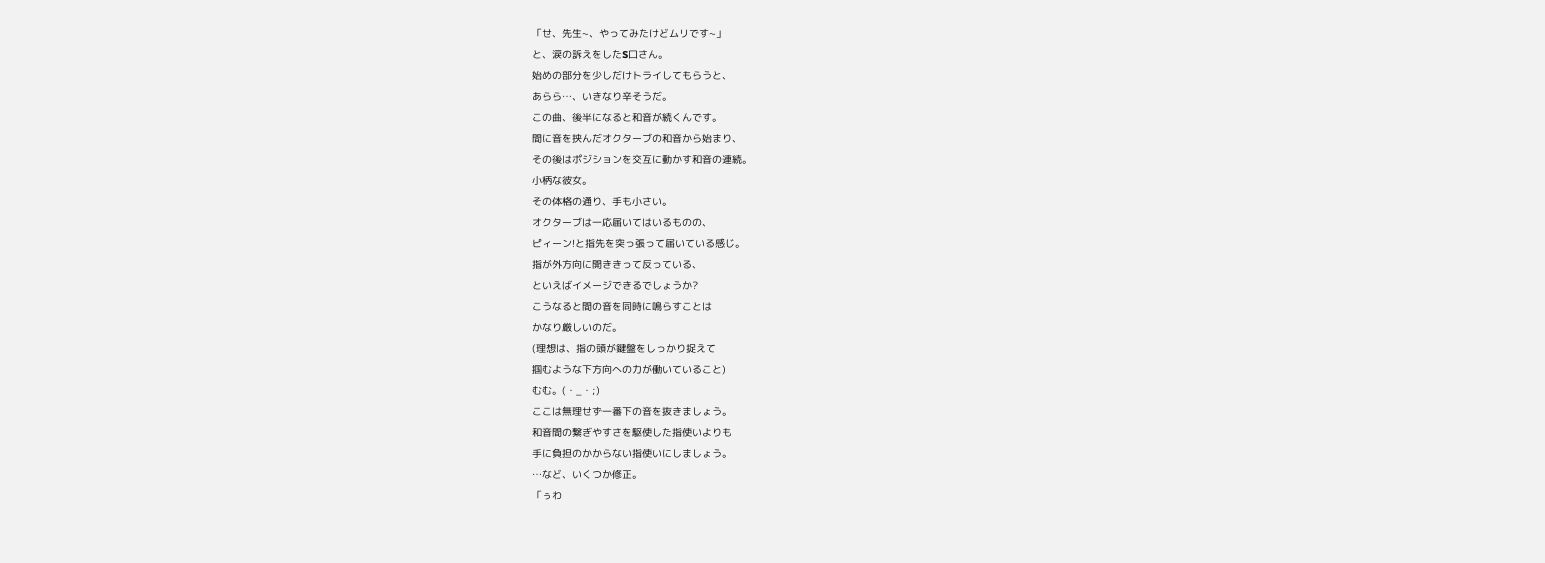「せ、先生~、やってみたけどムリです~」
と、涙の訴えをしたS口さん。
始めの部分を少しだけトライしてもらうと、
あらら…、いきなり辛そうだ。
この曲、後半になると和音が続くんです。
間に音を挟んだオクターブの和音から始まり、
その後はポジションを交互に動かす和音の連続。
小柄な彼女。
その体格の通り、手も小さい。
オクターブは一応届いてはいるものの、
ピィーン!と指先を突っ張って届いている感じ。
指が外方向に開ききって反っている、
といえばイメージできるでしょうか?
こうなると間の音を同時に鳴らすことは
かなり厳しいのだ。
(理想は、指の頭が鍵盤をしっかり捉えて
掴むような下方向への力が働いていること)
むむ。(・_・;)
ここは無理せず一番下の音を抜きましょう。
和音間の繋ぎやすさを駆使した指使いよりも
手に負担のかからない指使いにしましょう。
…など、いくつか修正。
「ぅわ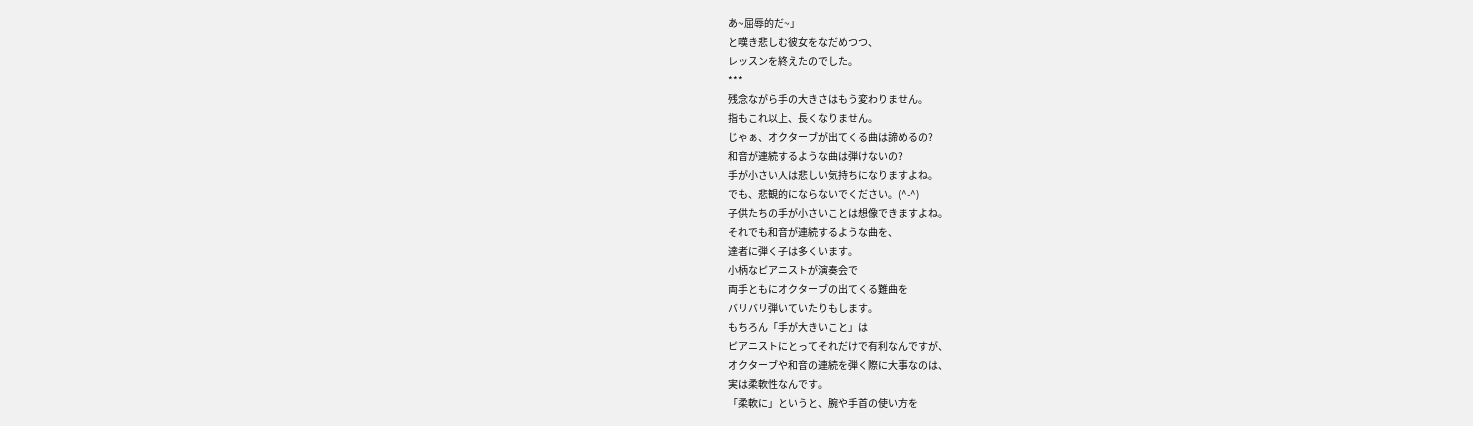あ~屈辱的だ~」
と嘆き悲しむ彼女をなだめつつ、
レッスンを終えたのでした。
***
残念ながら手の大きさはもう変わりません。
指もこれ以上、長くなりません。
じゃぁ、オクターブが出てくる曲は諦めるの?
和音が連続するような曲は弾けないの?
手が小さい人は悲しい気持ちになりますよね。
でも、悲観的にならないでください。(^-^)
子供たちの手が小さいことは想像できますよね。
それでも和音が連続するような曲を、
達者に弾く子は多くいます。
小柄なピアニストが演奏会で
両手ともにオクターブの出てくる難曲を
バリバリ弾いていたりもします。
もちろん「手が大きいこと」は
ピアニストにとってそれだけで有利なんですが、
オクターブや和音の連続を弾く際に大事なのは、
実は柔軟性なんです。
「柔軟に」というと、腕や手首の使い方を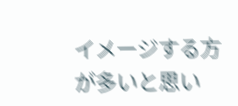イメージする方が多いと思い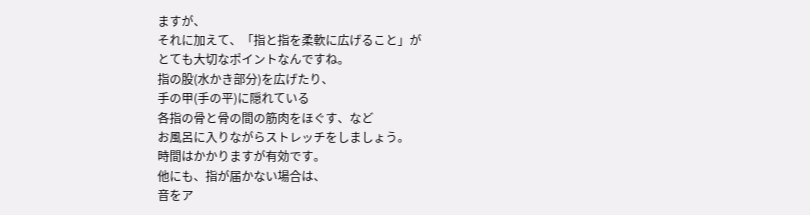ますが、
それに加えて、「指と指を柔軟に広げること」が
とても大切なポイントなんですね。
指の股(水かき部分)を広げたり、
手の甲(手の平)に隠れている
各指の骨と骨の間の筋肉をほぐす、など
お風呂に入りながらストレッチをしましょう。
時間はかかりますが有効です。
他にも、指が届かない場合は、
音をア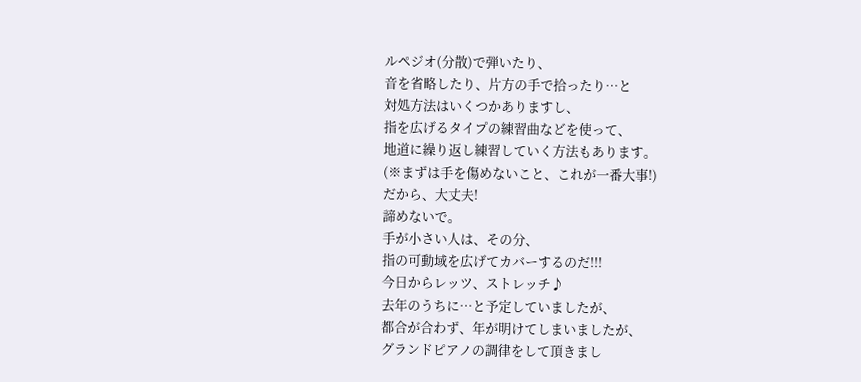ルペジオ(分散)で弾いたり、
音を省略したり、片方の手で拾ったり…と
対処方法はいくつかありますし、
指を広げるタイプの練習曲などを使って、
地道に繰り返し練習していく方法もあります。
(※まずは手を傷めないこと、これが一番大事!)
だから、大丈夫!
諦めないで。
手が小さい人は、その分、
指の可動域を広げてカバーするのだ!!!
今日からレッツ、ストレッチ♪
去年のうちに…と予定していましたが、
都合が合わず、年が明けてしまいましたが、
グランドピアノの調律をして頂きまし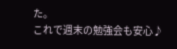た。
これで週末の勉強会も安心♪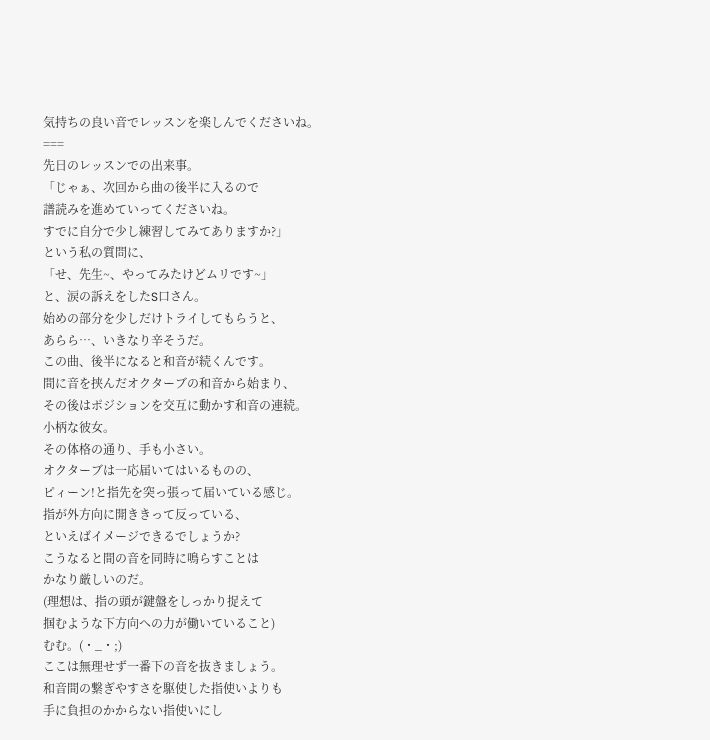気持ちの良い音でレッスンを楽しんでくださいね。
===
先日のレッスンでの出来事。
「じゃぁ、次回から曲の後半に入るので
譜読みを進めていってくださいね。
すでに自分で少し練習してみてありますか?」
という私の質問に、
「せ、先生~、やってみたけどムリです~」
と、涙の訴えをしたS口さん。
始めの部分を少しだけトライしてもらうと、
あらら…、いきなり辛そうだ。
この曲、後半になると和音が続くんです。
間に音を挟んだオクターブの和音から始まり、
その後はポジションを交互に動かす和音の連続。
小柄な彼女。
その体格の通り、手も小さい。
オクターブは一応届いてはいるものの、
ピィーン!と指先を突っ張って届いている感じ。
指が外方向に開ききって反っている、
といえばイメージできるでしょうか?
こうなると間の音を同時に鳴らすことは
かなり厳しいのだ。
(理想は、指の頭が鍵盤をしっかり捉えて
掴むような下方向への力が働いていること)
むむ。(・_・;)
ここは無理せず一番下の音を抜きましょう。
和音間の繋ぎやすさを駆使した指使いよりも
手に負担のかからない指使いにし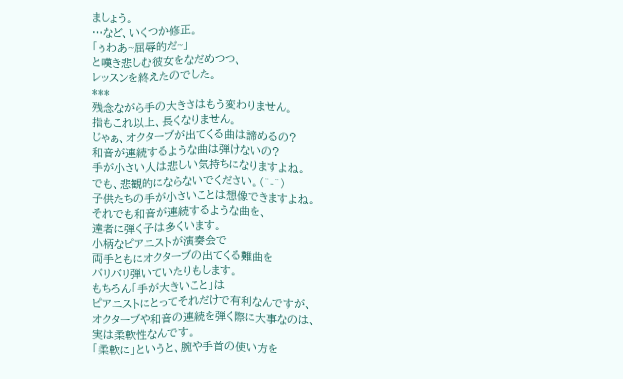ましょう。
…など、いくつか修正。
「ぅわあ~屈辱的だ~」
と嘆き悲しむ彼女をなだめつつ、
レッスンを終えたのでした。
***
残念ながら手の大きさはもう変わりません。
指もこれ以上、長くなりません。
じゃぁ、オクターブが出てくる曲は諦めるの?
和音が連続するような曲は弾けないの?
手が小さい人は悲しい気持ちになりますよね。
でも、悲観的にならないでください。(^-^)
子供たちの手が小さいことは想像できますよね。
それでも和音が連続するような曲を、
達者に弾く子は多くいます。
小柄なピアニストが演奏会で
両手ともにオクターブの出てくる難曲を
バリバリ弾いていたりもします。
もちろん「手が大きいこと」は
ピアニストにとってそれだけで有利なんですが、
オクターブや和音の連続を弾く際に大事なのは、
実は柔軟性なんです。
「柔軟に」というと、腕や手首の使い方を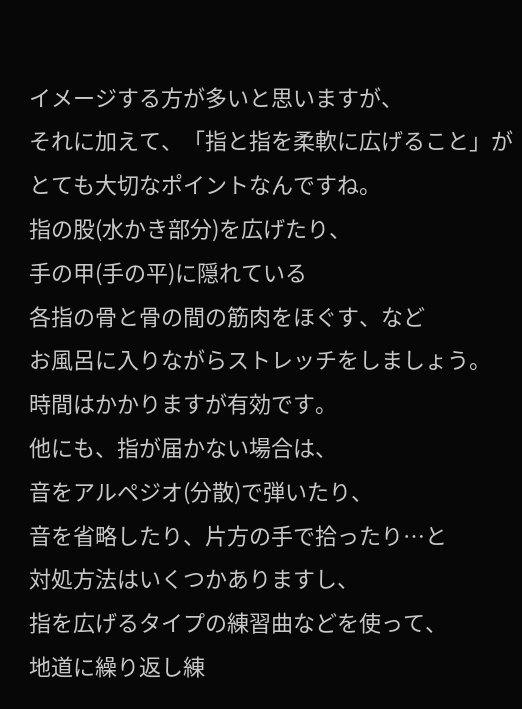イメージする方が多いと思いますが、
それに加えて、「指と指を柔軟に広げること」が
とても大切なポイントなんですね。
指の股(水かき部分)を広げたり、
手の甲(手の平)に隠れている
各指の骨と骨の間の筋肉をほぐす、など
お風呂に入りながらストレッチをしましょう。
時間はかかりますが有効です。
他にも、指が届かない場合は、
音をアルペジオ(分散)で弾いたり、
音を省略したり、片方の手で拾ったり…と
対処方法はいくつかありますし、
指を広げるタイプの練習曲などを使って、
地道に繰り返し練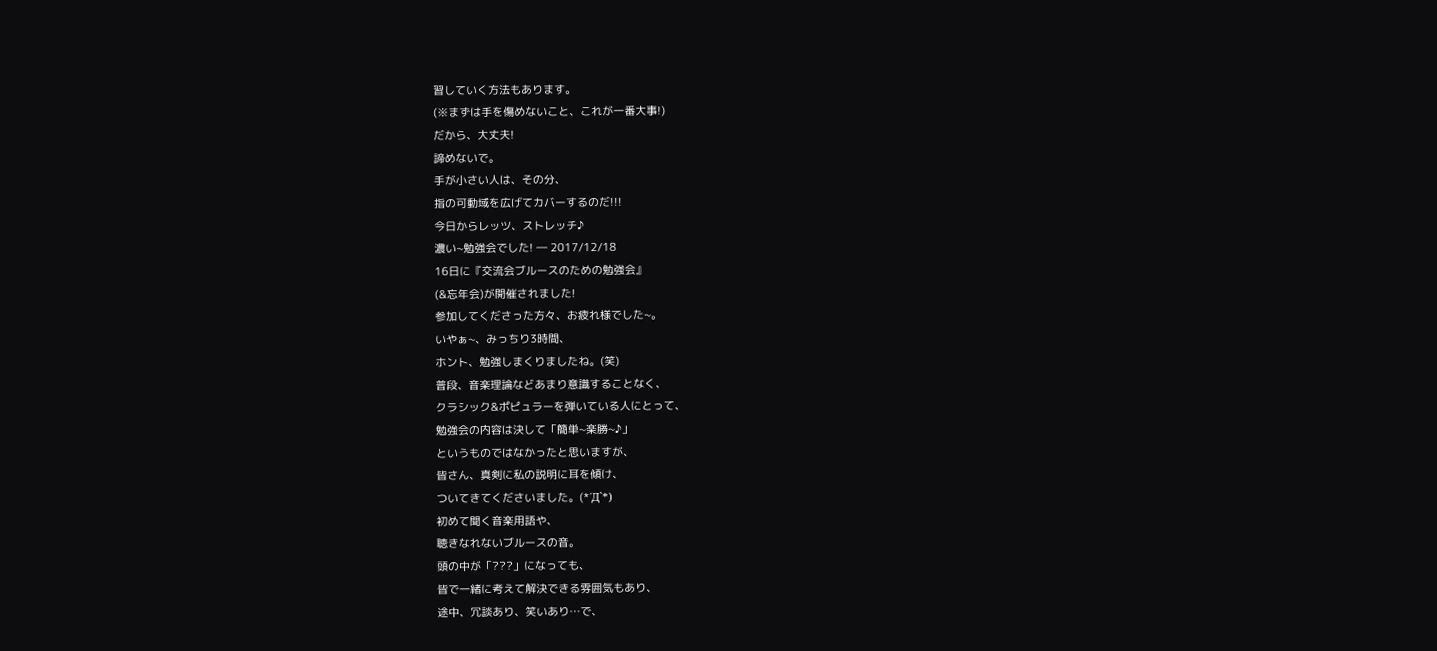習していく方法もあります。
(※まずは手を傷めないこと、これが一番大事!)
だから、大丈夫!
諦めないで。
手が小さい人は、その分、
指の可動域を広げてカバーするのだ!!!
今日からレッツ、ストレッチ♪
濃い~勉強会でした! ― 2017/12/18
16日に『交流会ブルースのための勉強会』
(&忘年会)が開催されました!
参加してくださった方々、お疲れ様でした~。
いやぁ~、みっちり3時間、
ホント、勉強しまくりましたね。(笑)
普段、音楽理論などあまり意識することなく、
クラシック&ポピュラーを弾いている人にとって、
勉強会の内容は決して「簡単~楽勝~♪」
というものではなかったと思いますが、
皆さん、真剣に私の説明に耳を傾け、
ついてきてくださいました。(*´Д`*)
初めて聞く音楽用語や、
聴きなれないブルースの音。
頭の中が「???」になっても、
皆で一緒に考えて解決できる雰囲気もあり、
途中、冗談あり、笑いあり…で、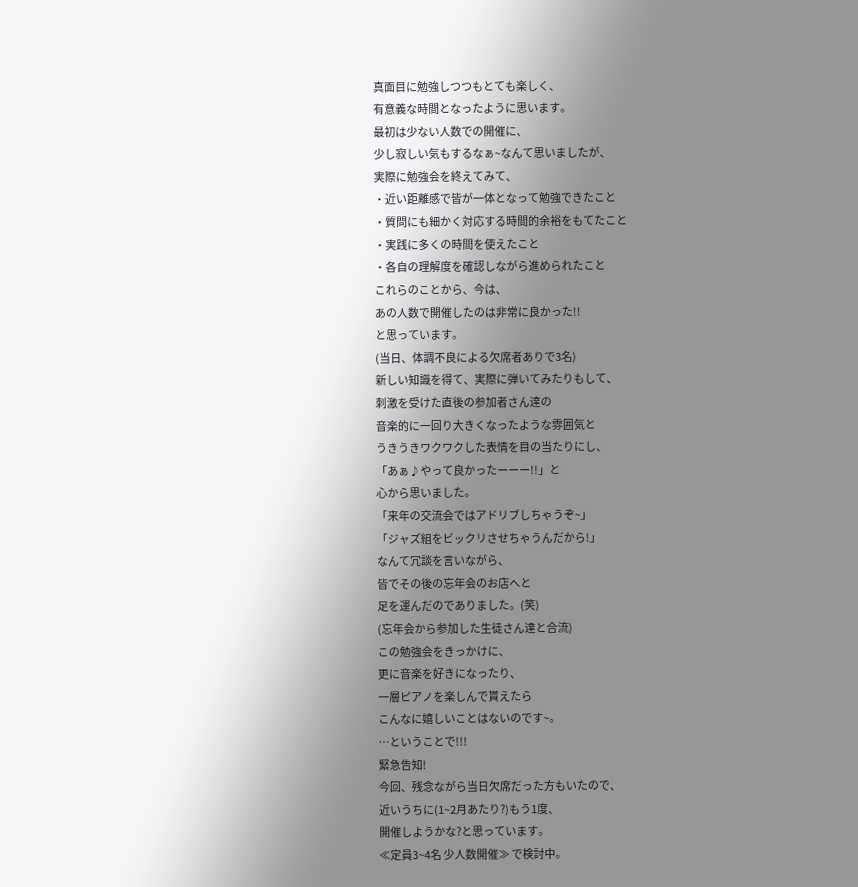真面目に勉強しつつもとても楽しく、
有意義な時間となったように思います。
最初は少ない人数での開催に、
少し寂しい気もするなぁ~なんて思いましたが、
実際に勉強会を終えてみて、
・近い距離感で皆が一体となって勉強できたこと
・質問にも細かく対応する時間的余裕をもてたこと
・実践に多くの時間を使えたこと
・各自の理解度を確認しながら進められたこと
これらのことから、今は、
あの人数で開催したのは非常に良かった!!
と思っています。
(当日、体調不良による欠席者ありで3名)
新しい知識を得て、実際に弾いてみたりもして、
刺激を受けた直後の参加者さん達の
音楽的に一回り大きくなったような雰囲気と
うきうきワクワクした表情を目の当たりにし、
「あぁ♪やって良かったーーー!!」と
心から思いました。
「来年の交流会ではアドリブしちゃうぞ~」
「ジャズ組をビックリさせちゃうんだから!」
なんて冗談を言いながら、
皆でその後の忘年会のお店へと
足を運んだのでありました。(笑)
(忘年会から参加した生徒さん達と合流)
この勉強会をきっかけに、
更に音楽を好きになったり、
一層ピアノを楽しんで貰えたら
こんなに嬉しいことはないのです~。
…ということで!!!
緊急告知!
今回、残念ながら当日欠席だった方もいたので、
近いうちに(1~2月あたり?)もう1度、
開催しようかな?と思っています。
≪定員3~4名 少人数開催≫ で検討中。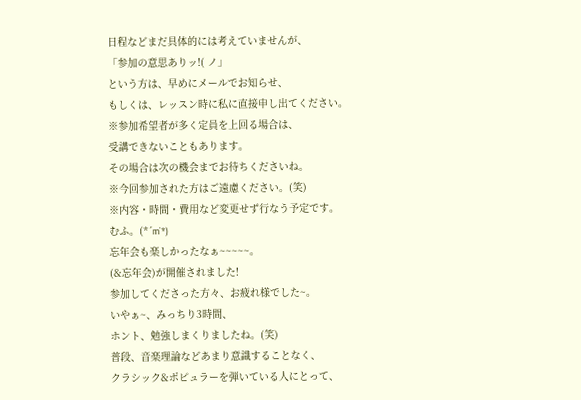日程などまだ具体的には考えていませんが、
「参加の意思ありッ!( ノ」
という方は、早めにメールでお知らせ、
もしくは、レッスン時に私に直接申し出てください。
※参加希望者が多く定員を上回る場合は、
受講できないこともあります。
その場合は次の機会までお待ちくださいね。
※今回参加された方はご遠慮ください。(笑)
※内容・時間・費用など変更せず行なう予定です。
むふ。(*´m`*)
忘年会も楽しかったなぁ~~~~~。
(&忘年会)が開催されました!
参加してくださった方々、お疲れ様でした~。
いやぁ~、みっちり3時間、
ホント、勉強しまくりましたね。(笑)
普段、音楽理論などあまり意識することなく、
クラシック&ポピュラーを弾いている人にとって、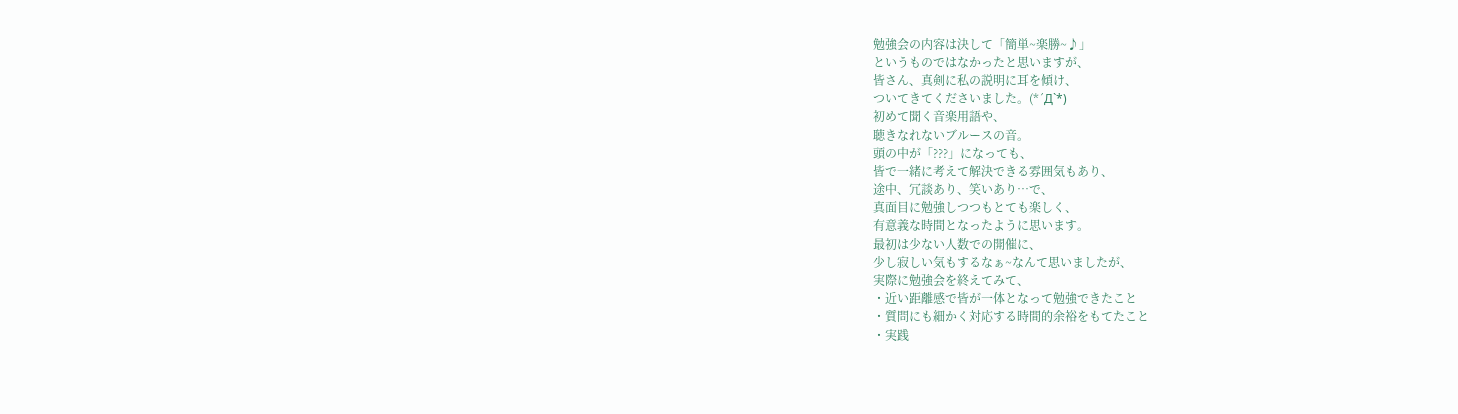勉強会の内容は決して「簡単~楽勝~♪」
というものではなかったと思いますが、
皆さん、真剣に私の説明に耳を傾け、
ついてきてくださいました。(*´Д`*)
初めて聞く音楽用語や、
聴きなれないブルースの音。
頭の中が「???」になっても、
皆で一緒に考えて解決できる雰囲気もあり、
途中、冗談あり、笑いあり…で、
真面目に勉強しつつもとても楽しく、
有意義な時間となったように思います。
最初は少ない人数での開催に、
少し寂しい気もするなぁ~なんて思いましたが、
実際に勉強会を終えてみて、
・近い距離感で皆が一体となって勉強できたこと
・質問にも細かく対応する時間的余裕をもてたこと
・実践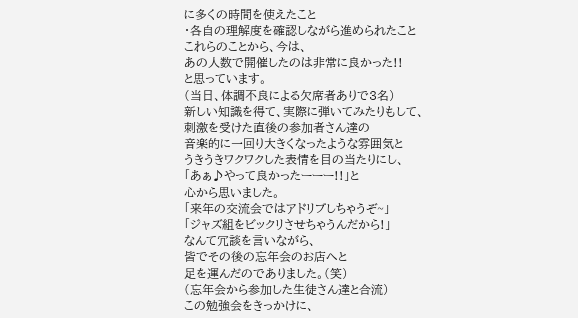に多くの時間を使えたこと
・各自の理解度を確認しながら進められたこと
これらのことから、今は、
あの人数で開催したのは非常に良かった!!
と思っています。
(当日、体調不良による欠席者ありで3名)
新しい知識を得て、実際に弾いてみたりもして、
刺激を受けた直後の参加者さん達の
音楽的に一回り大きくなったような雰囲気と
うきうきワクワクした表情を目の当たりにし、
「あぁ♪やって良かったーーー!!」と
心から思いました。
「来年の交流会ではアドリブしちゃうぞ~」
「ジャズ組をビックリさせちゃうんだから!」
なんて冗談を言いながら、
皆でその後の忘年会のお店へと
足を運んだのでありました。(笑)
(忘年会から参加した生徒さん達と合流)
この勉強会をきっかけに、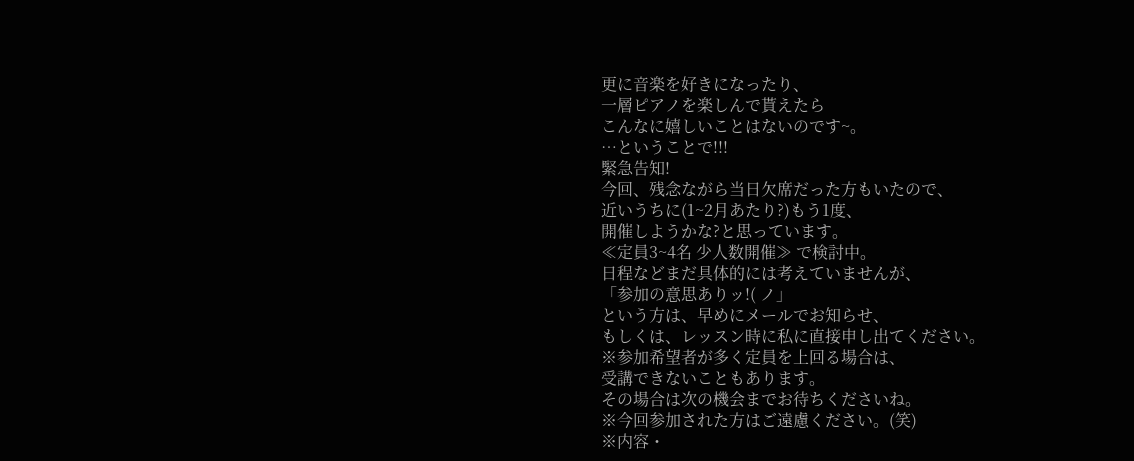更に音楽を好きになったり、
一層ピアノを楽しんで貰えたら
こんなに嬉しいことはないのです~。
…ということで!!!
緊急告知!
今回、残念ながら当日欠席だった方もいたので、
近いうちに(1~2月あたり?)もう1度、
開催しようかな?と思っています。
≪定員3~4名 少人数開催≫ で検討中。
日程などまだ具体的には考えていませんが、
「参加の意思ありッ!( ノ」
という方は、早めにメールでお知らせ、
もしくは、レッスン時に私に直接申し出てください。
※参加希望者が多く定員を上回る場合は、
受講できないこともあります。
その場合は次の機会までお待ちくださいね。
※今回参加された方はご遠慮ください。(笑)
※内容・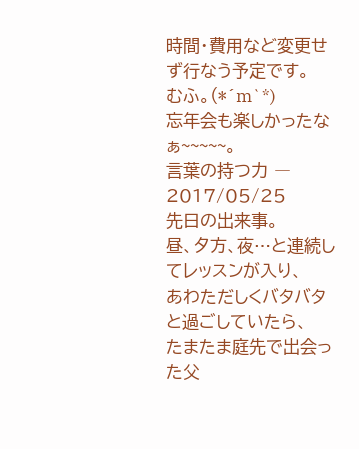時間・費用など変更せず行なう予定です。
むふ。(*´m`*)
忘年会も楽しかったなぁ~~~~~。
言葉の持つ力 ― 2017/05/25
先日の出来事。
昼、夕方、夜…と連続してレッスンが入り、
あわただしくバタバタと過ごしていたら、
たまたま庭先で出会った父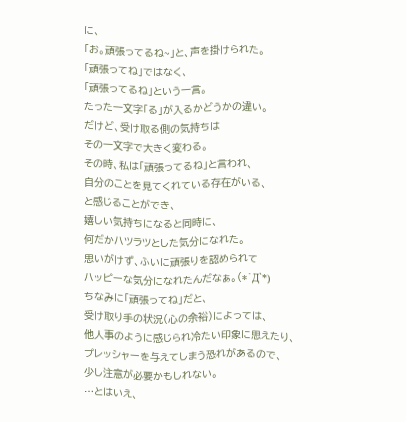に、
「お。頑張ってるね~」と、声を掛けられた。
「頑張ってね」ではなく、
「頑張ってるね」という一言。
たった一文字「る」が入るかどうかの違い。
だけど、受け取る側の気持ちは
その一文字で大きく変わる。
その時、私は「頑張ってるね」と言われ、
自分のことを見てくれている存在がいる、
と感じることができ、
嬉しい気持ちになると同時に、
何だかハツラツとした気分になれた。
思いがけず、ふいに頑張りを認められて
ハッピーな気分になれたんだなぁ。(*´Д`*)
ちなみに「頑張ってね」だと、
受け取り手の状況(心の余裕)によっては、
他人事のように感じられ冷たい印象に思えたり、
プレッシャーを与えてしまう恐れがあるので、
少し注意が必要かもしれない。
…とはいえ、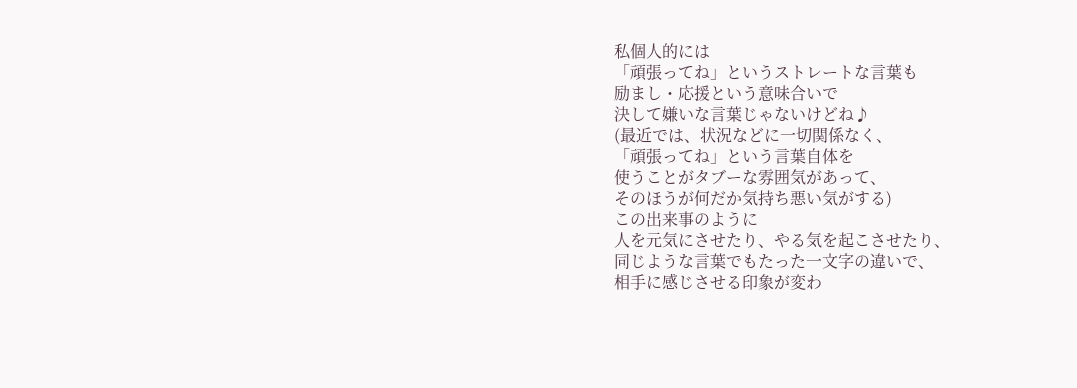私個人的には
「頑張ってね」というストレートな言葉も
励まし・応援という意味合いで
決して嫌いな言葉じゃないけどね♪
(最近では、状況などに一切関係なく、
「頑張ってね」という言葉自体を
使うことがタブーな雰囲気があって、
そのほうが何だか気持ち悪い気がする)
この出来事のように
人を元気にさせたり、やる気を起こさせたり、
同じような言葉でもたった一文字の違いで、
相手に感じさせる印象が変わ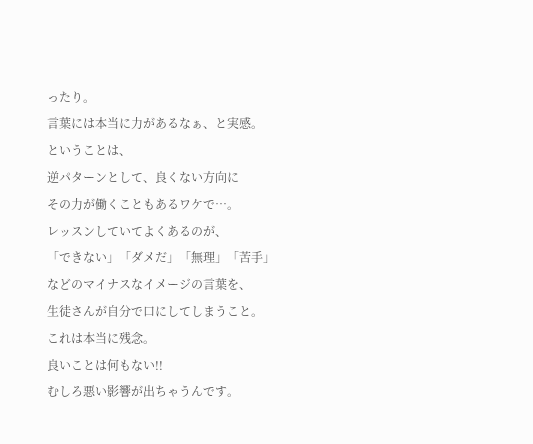ったり。
言葉には本当に力があるなぁ、と実感。
ということは、
逆パターンとして、良くない方向に
その力が働くこともあるワケで…。
レッスンしていてよくあるのが、
「できない」「ダメだ」「無理」「苦手」
などのマイナスなイメージの言葉を、
生徒さんが自分で口にしてしまうこと。
これは本当に残念。
良いことは何もない!!
むしろ悪い影響が出ちゃうんです。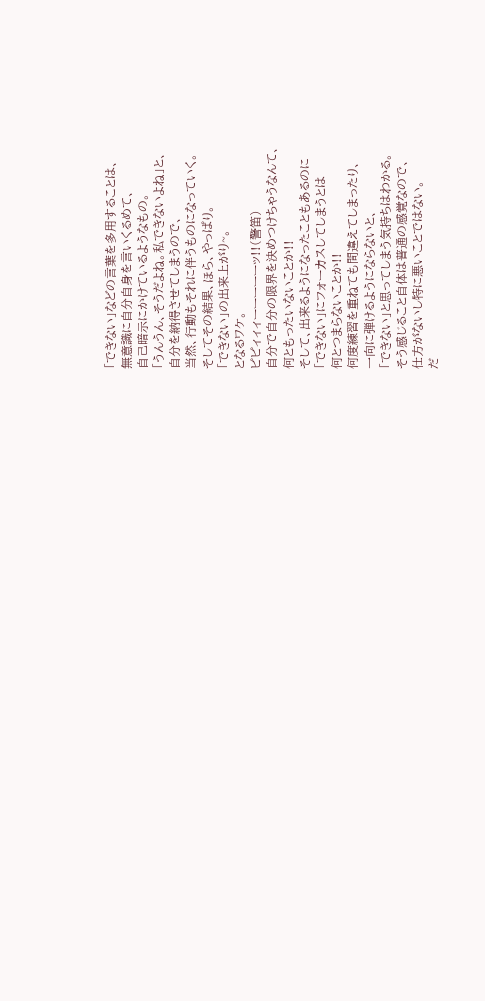「できない」などの言葉を多用することは、
無意識に自分自身を言いくるめて、
自己暗示にかけているようなもの。
「うんうん、そうだよね。私できないよね」と、
自分を納得させてしまうので、
当然、行動もそれに伴うものになっていく。
そしてその結果、ほら、やっぱり。
「できない」の出来上がり~。
となるワケ。
ピピィィィーーーーーッ!!(警笛)
自分で自分の限界を決めつけちゃうなんて、
何ともったいないことか!!
そして、出来るようになったこともあるのに
「できない」にフォーカスしてしまうとは
何とつまらないことか!!
何度練習を重ねても間違えてしまったり、
一向に弾けるようにならないと、
「できない」と思ってしまう気持ちはわかる。
そう感じること自体は普通の感覚なので、
仕方がないし特に悪いことではない。
だ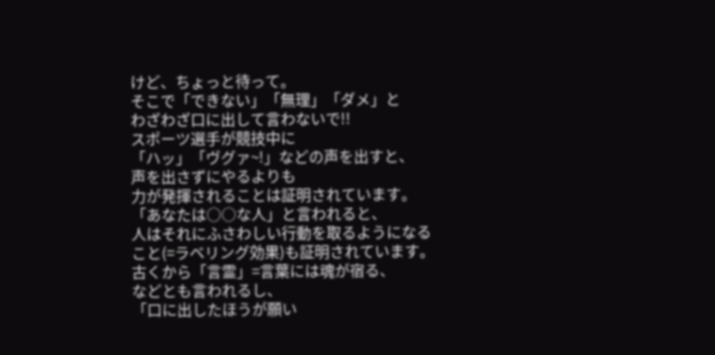けど、ちょっと待って。
そこで「できない」「無理」「ダメ」と
わざわざ口に出して言わないで!!
スポーツ選手が競技中に
「ハッ」「ヴグァ~!」などの声を出すと、
声を出さずにやるよりも
力が発揮されることは証明されています。
「あなたは○○な人」と言われると、
人はそれにふさわしい行動を取るようになる
こと(=ラベリング効果)も証明されています。
古くから「言霊」=言葉には魂が宿る、
などとも言われるし、
「口に出したほうが願い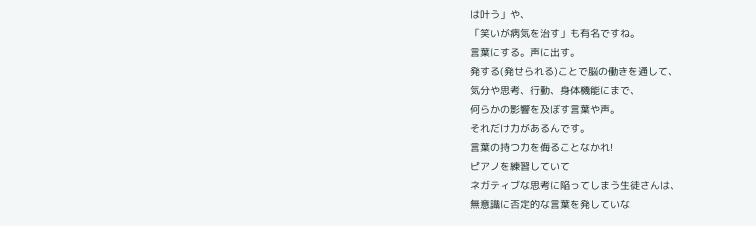は叶う」や、
「笑いが病気を治す」も有名ですね。
言葉にする。声に出す。
発する(発せられる)ことで脳の働きを通して、
気分や思考、行動、身体機能にまで、
何らかの影響を及ぼす言葉や声。
それだけ力があるんです。
言葉の持つ力を侮ることなかれ!
ピアノを練習していて
ネガティブな思考に陥ってしまう生徒さんは、
無意識に否定的な言葉を発していな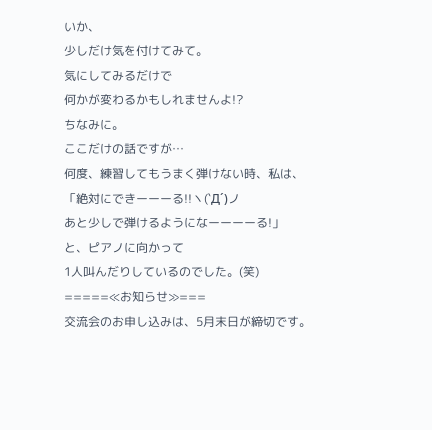いか、
少しだけ気を付けてみて。
気にしてみるだけで
何かが変わるかもしれませんよ!?
ちなみに。
ここだけの話ですが…
何度、練習してもうまく弾けない時、私は、
「絶対にできーーーる!!ヽ(`Д´)ノ
あと少しで弾けるようになーーーーる!」
と、ピアノに向かって
1人叫んだりしているのでした。(笑)
=====≪お知らせ≫===
交流会のお申し込みは、5月末日が締切です。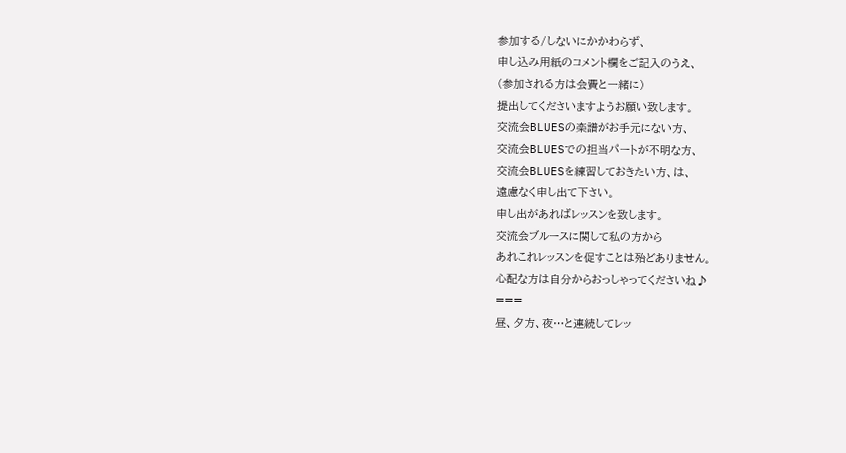参加する/しないにかかわらず、
申し込み用紙のコメント欄をご記入のうえ、
(参加される方は会費と一緒に)
提出してくださいますようお願い致します。
交流会BLUESの楽譜がお手元にない方、
交流会BLUESでの担当パートが不明な方、
交流会BLUESを練習しておきたい方、は、
遠慮なく申し出て下さい。
申し出があればレッスンを致します。
交流会ブルースに関して私の方から
あれこれレッスンを促すことは殆どありません。
心配な方は自分からおっしゃってくださいね♪
===
昼、夕方、夜…と連続してレッ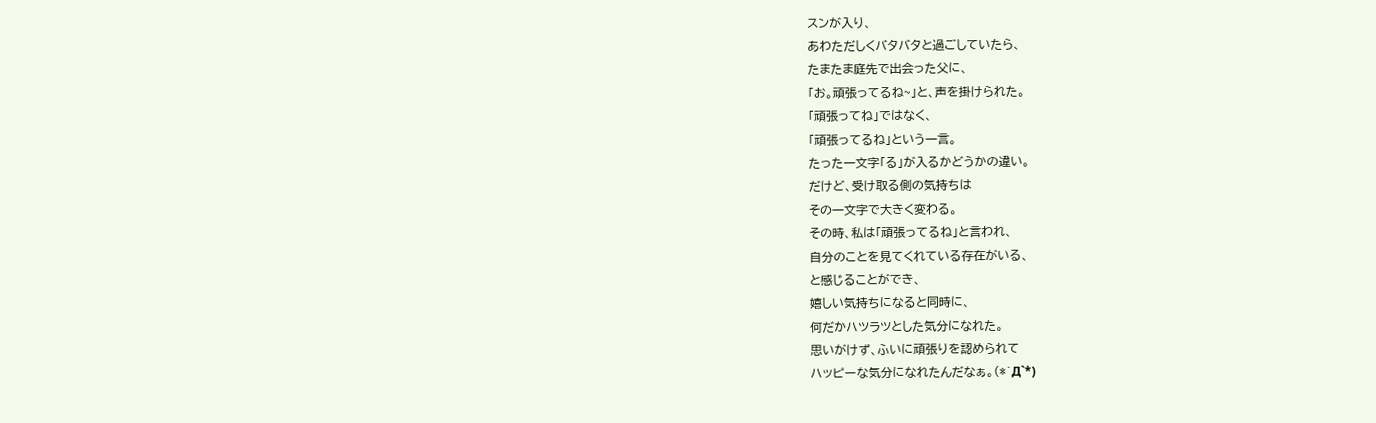スンが入り、
あわただしくバタバタと過ごしていたら、
たまたま庭先で出会った父に、
「お。頑張ってるね~」と、声を掛けられた。
「頑張ってね」ではなく、
「頑張ってるね」という一言。
たった一文字「る」が入るかどうかの違い。
だけど、受け取る側の気持ちは
その一文字で大きく変わる。
その時、私は「頑張ってるね」と言われ、
自分のことを見てくれている存在がいる、
と感じることができ、
嬉しい気持ちになると同時に、
何だかハツラツとした気分になれた。
思いがけず、ふいに頑張りを認められて
ハッピーな気分になれたんだなぁ。(*´Д`*)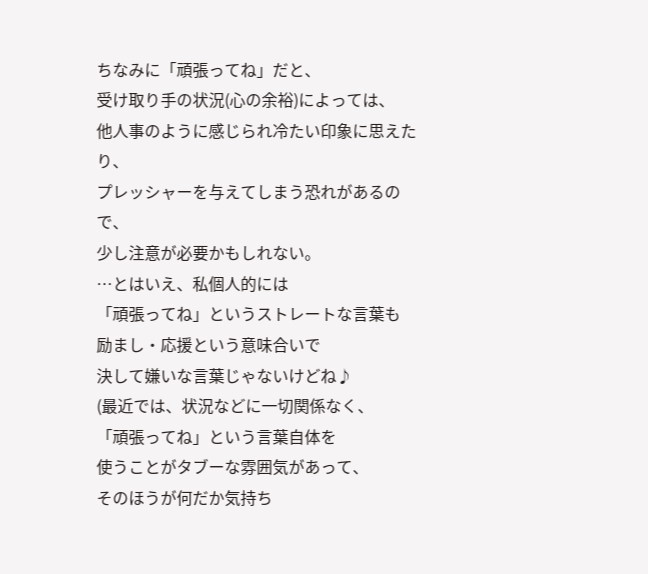ちなみに「頑張ってね」だと、
受け取り手の状況(心の余裕)によっては、
他人事のように感じられ冷たい印象に思えたり、
プレッシャーを与えてしまう恐れがあるので、
少し注意が必要かもしれない。
…とはいえ、私個人的には
「頑張ってね」というストレートな言葉も
励まし・応援という意味合いで
決して嫌いな言葉じゃないけどね♪
(最近では、状況などに一切関係なく、
「頑張ってね」という言葉自体を
使うことがタブーな雰囲気があって、
そのほうが何だか気持ち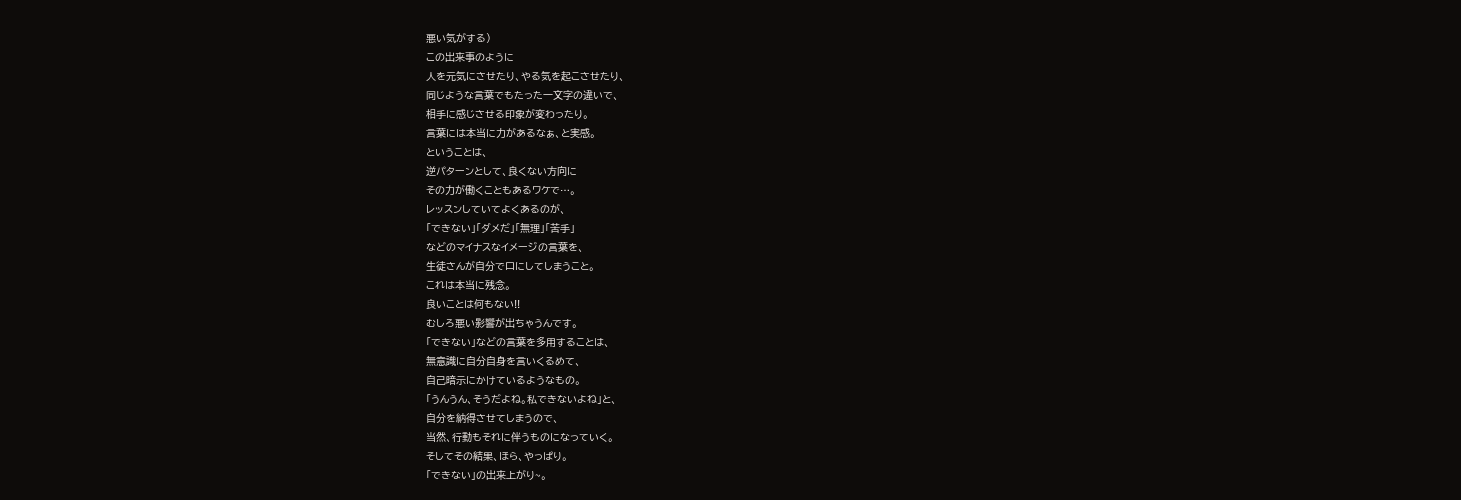悪い気がする)
この出来事のように
人を元気にさせたり、やる気を起こさせたり、
同じような言葉でもたった一文字の違いで、
相手に感じさせる印象が変わったり。
言葉には本当に力があるなぁ、と実感。
ということは、
逆パターンとして、良くない方向に
その力が働くこともあるワケで…。
レッスンしていてよくあるのが、
「できない」「ダメだ」「無理」「苦手」
などのマイナスなイメージの言葉を、
生徒さんが自分で口にしてしまうこと。
これは本当に残念。
良いことは何もない!!
むしろ悪い影響が出ちゃうんです。
「できない」などの言葉を多用することは、
無意識に自分自身を言いくるめて、
自己暗示にかけているようなもの。
「うんうん、そうだよね。私できないよね」と、
自分を納得させてしまうので、
当然、行動もそれに伴うものになっていく。
そしてその結果、ほら、やっぱり。
「できない」の出来上がり~。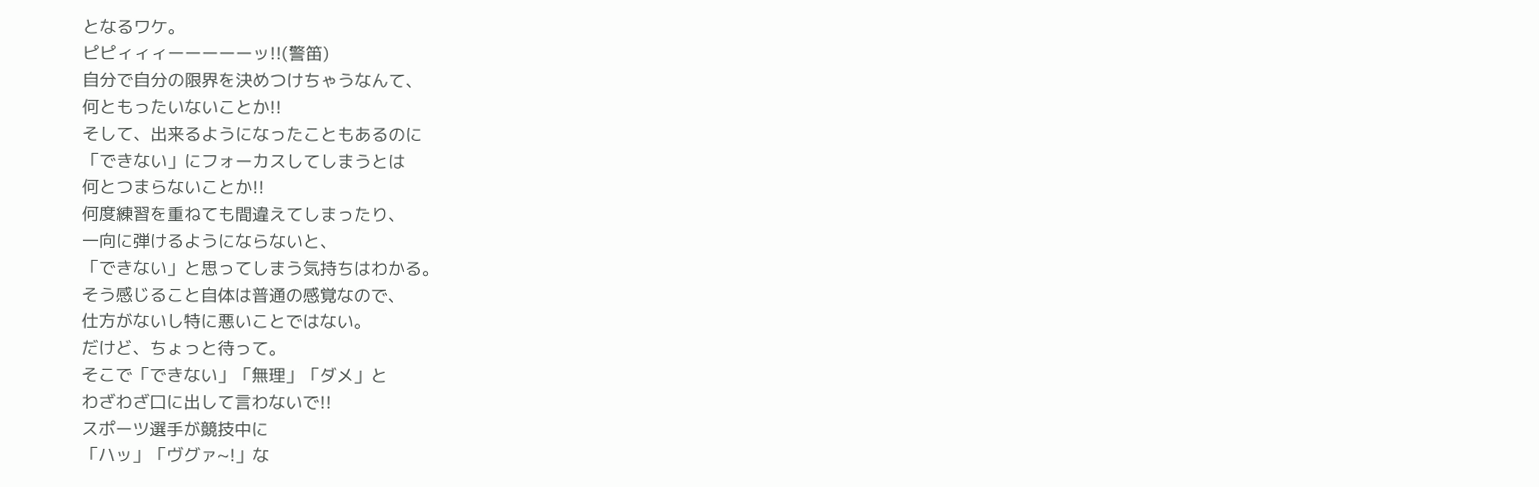となるワケ。
ピピィィィーーーーーッ!!(警笛)
自分で自分の限界を決めつけちゃうなんて、
何ともったいないことか!!
そして、出来るようになったこともあるのに
「できない」にフォーカスしてしまうとは
何とつまらないことか!!
何度練習を重ねても間違えてしまったり、
一向に弾けるようにならないと、
「できない」と思ってしまう気持ちはわかる。
そう感じること自体は普通の感覚なので、
仕方がないし特に悪いことではない。
だけど、ちょっと待って。
そこで「できない」「無理」「ダメ」と
わざわざ口に出して言わないで!!
スポーツ選手が競技中に
「ハッ」「ヴグァ~!」な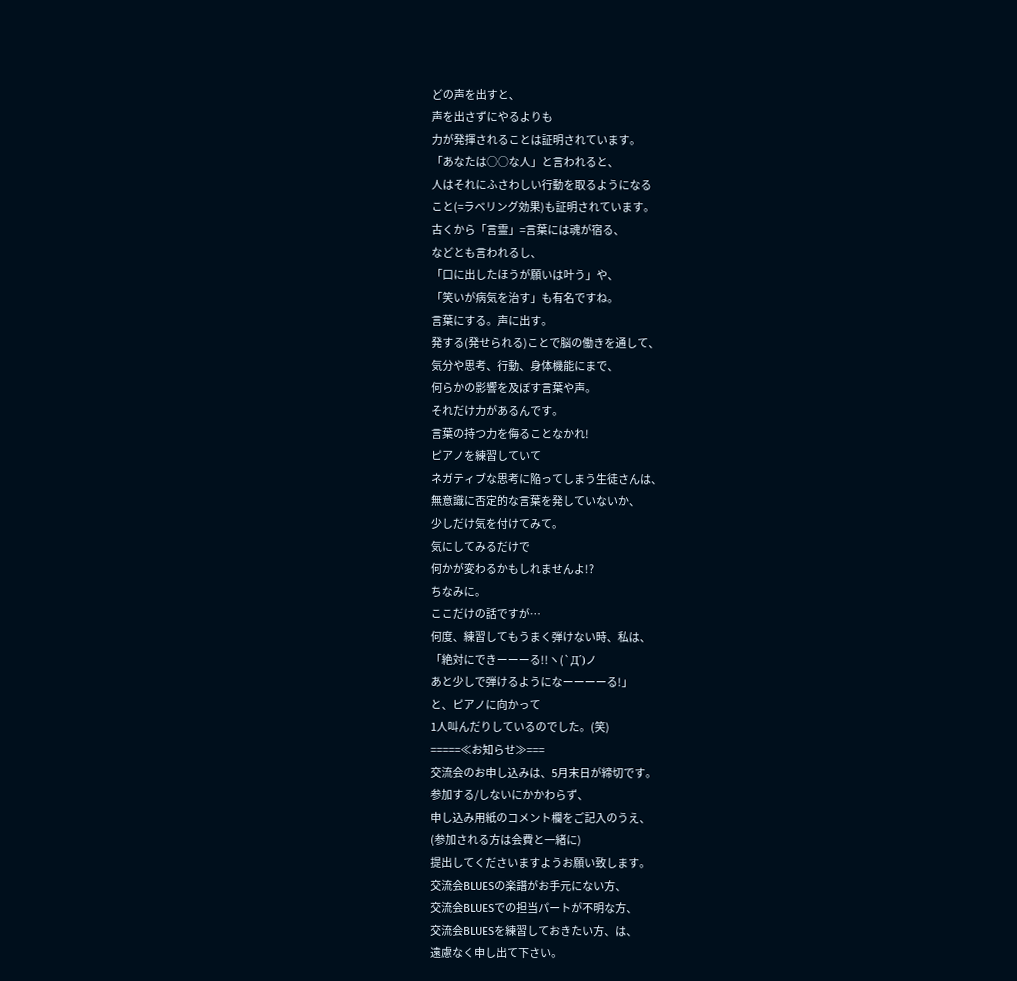どの声を出すと、
声を出さずにやるよりも
力が発揮されることは証明されています。
「あなたは○○な人」と言われると、
人はそれにふさわしい行動を取るようになる
こと(=ラベリング効果)も証明されています。
古くから「言霊」=言葉には魂が宿る、
などとも言われるし、
「口に出したほうが願いは叶う」や、
「笑いが病気を治す」も有名ですね。
言葉にする。声に出す。
発する(発せられる)ことで脳の働きを通して、
気分や思考、行動、身体機能にまで、
何らかの影響を及ぼす言葉や声。
それだけ力があるんです。
言葉の持つ力を侮ることなかれ!
ピアノを練習していて
ネガティブな思考に陥ってしまう生徒さんは、
無意識に否定的な言葉を発していないか、
少しだけ気を付けてみて。
気にしてみるだけで
何かが変わるかもしれませんよ!?
ちなみに。
ここだけの話ですが…
何度、練習してもうまく弾けない時、私は、
「絶対にできーーーる!!ヽ(`Д´)ノ
あと少しで弾けるようになーーーーる!」
と、ピアノに向かって
1人叫んだりしているのでした。(笑)
=====≪お知らせ≫===
交流会のお申し込みは、5月末日が締切です。
参加する/しないにかかわらず、
申し込み用紙のコメント欄をご記入のうえ、
(参加される方は会費と一緒に)
提出してくださいますようお願い致します。
交流会BLUESの楽譜がお手元にない方、
交流会BLUESでの担当パートが不明な方、
交流会BLUESを練習しておきたい方、は、
遠慮なく申し出て下さい。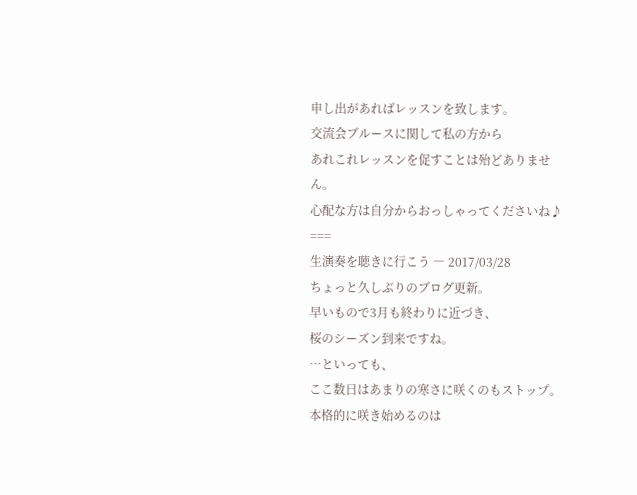申し出があればレッスンを致します。
交流会ブルースに関して私の方から
あれこれレッスンを促すことは殆どありません。
心配な方は自分からおっしゃってくださいね♪
===
生演奏を聴きに行こう ― 2017/03/28
ちょっと久しぶりのブログ更新。
早いもので3月も終わりに近づき、
桜のシーズン到来ですね。
…といっても、
ここ数日はあまりの寒さに咲くのもストップ。
本格的に咲き始めるのは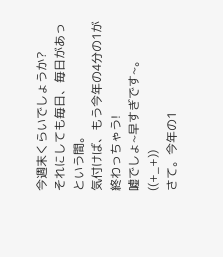今週末くらいでしょうか?
それにしても毎日、毎日があっという間。
気付けば、もう今年の4分の1が終わっちゃう!
嘘でしょ~早すぎです~。((+_+))
さて。今年の1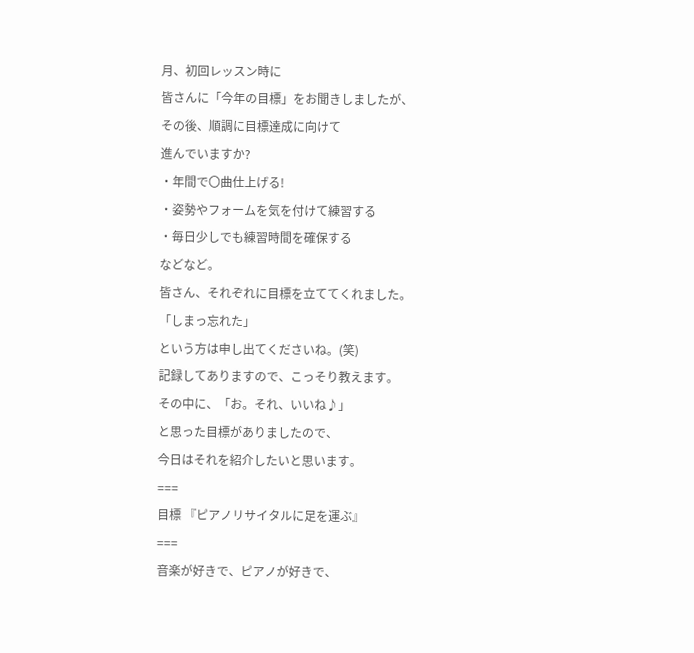月、初回レッスン時に
皆さんに「今年の目標」をお聞きしましたが、
その後、順調に目標達成に向けて
進んでいますか?
・年間で〇曲仕上げる!
・姿勢やフォームを気を付けて練習する
・毎日少しでも練習時間を確保する
などなど。
皆さん、それぞれに目標を立ててくれました。
「しまっ忘れた」
という方は申し出てくださいね。(笑)
記録してありますので、こっそり教えます。
その中に、「お。それ、いいね♪」
と思った目標がありましたので、
今日はそれを紹介したいと思います。
===
目標 『ピアノリサイタルに足を運ぶ』
===
音楽が好きで、ピアノが好きで、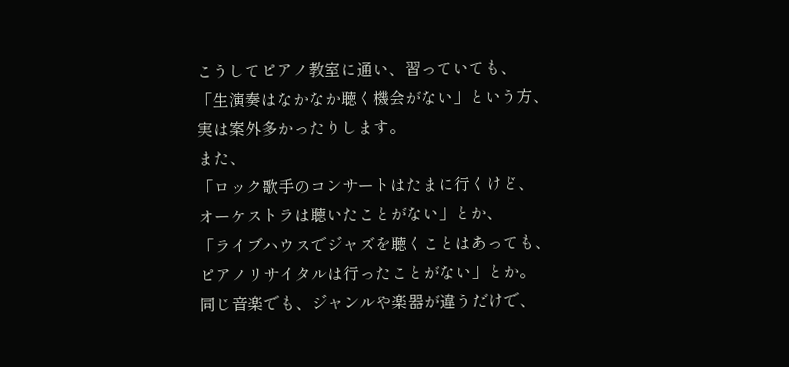こうしてピアノ教室に通い、習っていても、
「生演奏はなかなか聴く機会がない」という方、
実は案外多かったりします。
また、
「ロック歌手のコンサートはたまに行くけど、
オーケストラは聴いたことがない」とか、
「ライブハウスでジャズを聴くことはあっても、
ピアノリサイタルは行ったことがない」とか。
同じ音楽でも、ジャンルや楽器が違うだけで、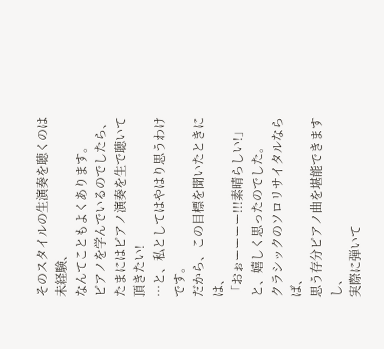そのスタイルの生演奏を聴くのは未経験、
なんてこともよくあります。
ピアノを学んでいるのでしたら、
たまにはピアノ演奏を生で聴いて頂きたい!
…と、私としてはやはり思うわけです。
だから、この目標を聞いたときには、
「おぉーーーー!!!素晴らしい!」
と、嬉しく思ったのでした。
クラシックのソロリサイタルならば、
思う存分ピアノ曲を堪能できますし、
実際に弾いて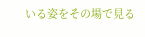いる姿をその場で見る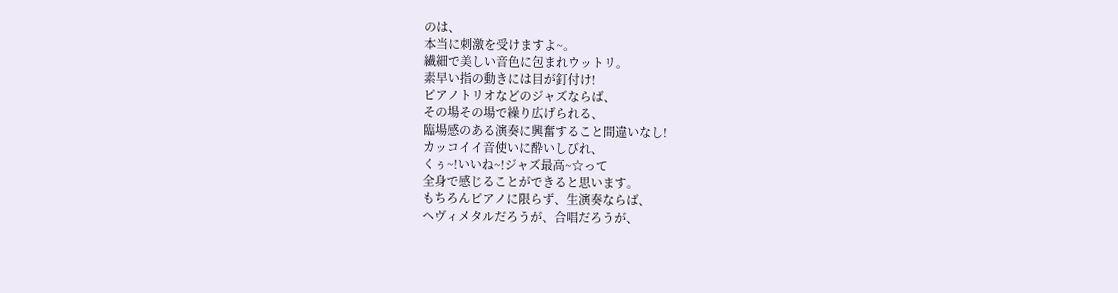のは、
本当に刺激を受けますよ~。
繊細で美しい音色に包まれウットリ。
素早い指の動きには目が釘付け!
ピアノトリオなどのジャズならば、
その場その場で繰り広げられる、
臨場感のある演奏に興奮すること間違いなし!
カッコイイ音使いに酔いしびれ、
くぅ~!いいね~!ジャズ最高~☆って
全身で感じることができると思います。
もちろんピアノに限らず、生演奏ならば、
ヘヴィメタルだろうが、合唱だろうが、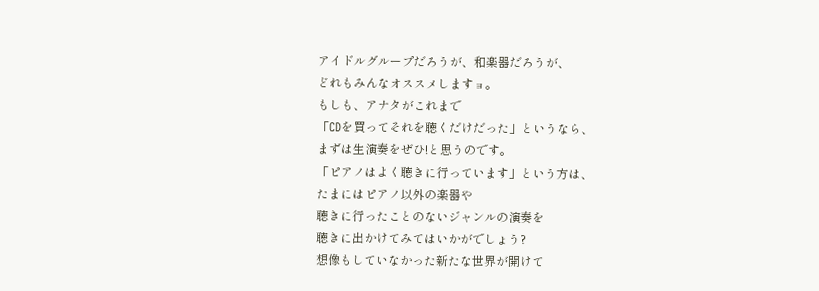アイドルグループだろうが、和楽器だろうが、
どれもみんなオススメしますョ。
もしも、アナタがこれまで
「CDを買ってそれを聴くだけだった」というなら、
まずは生演奏をぜひ!と思うのです。
「ピアノはよく聴きに行っています」という方は、
たまにはピアノ以外の楽器や
聴きに行ったことのないジャンルの演奏を
聴きに出かけてみてはいかがでしょう?
想像もしていなかった新たな世界が開けて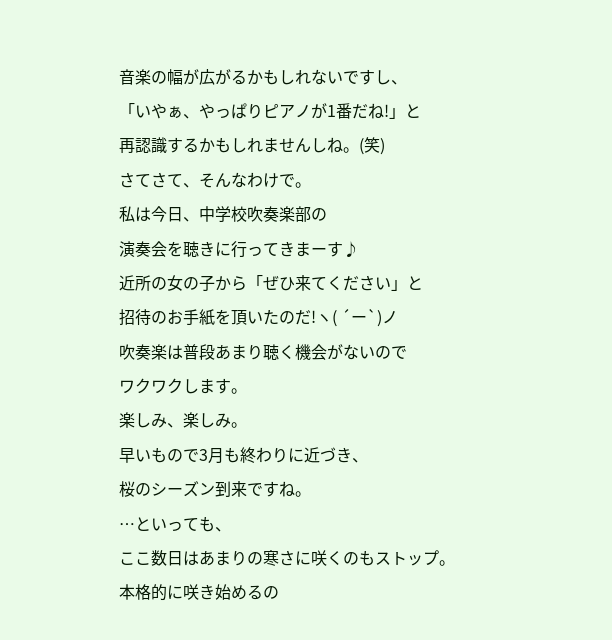音楽の幅が広がるかもしれないですし、
「いやぁ、やっぱりピアノが1番だね!」と
再認識するかもしれませんしね。(笑)
さてさて、そんなわけで。
私は今日、中学校吹奏楽部の
演奏会を聴きに行ってきまーす♪
近所の女の子から「ぜひ来てください」と
招待のお手紙を頂いたのだ!ヽ( ´ー`)ノ
吹奏楽は普段あまり聴く機会がないので
ワクワクします。
楽しみ、楽しみ。
早いもので3月も終わりに近づき、
桜のシーズン到来ですね。
…といっても、
ここ数日はあまりの寒さに咲くのもストップ。
本格的に咲き始めるの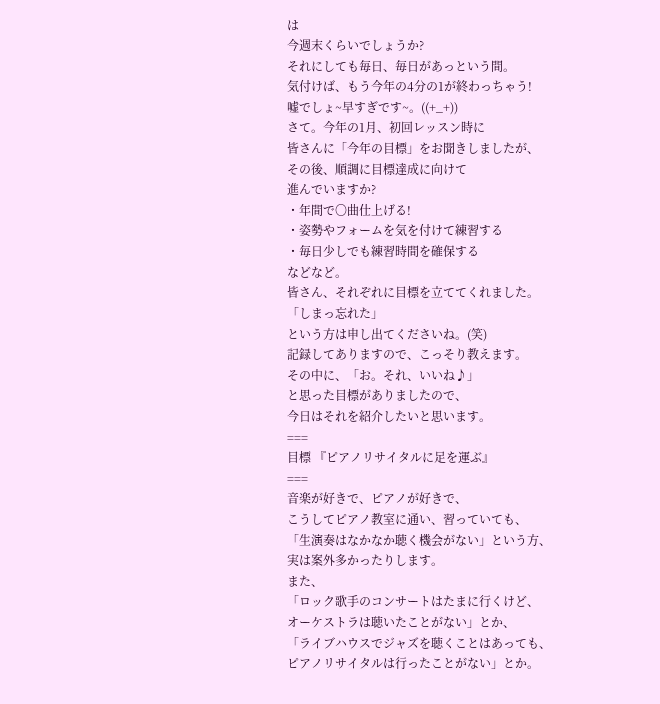は
今週末くらいでしょうか?
それにしても毎日、毎日があっという間。
気付けば、もう今年の4分の1が終わっちゃう!
嘘でしょ~早すぎです~。((+_+))
さて。今年の1月、初回レッスン時に
皆さんに「今年の目標」をお聞きしましたが、
その後、順調に目標達成に向けて
進んでいますか?
・年間で〇曲仕上げる!
・姿勢やフォームを気を付けて練習する
・毎日少しでも練習時間を確保する
などなど。
皆さん、それぞれに目標を立ててくれました。
「しまっ忘れた」
という方は申し出てくださいね。(笑)
記録してありますので、こっそり教えます。
その中に、「お。それ、いいね♪」
と思った目標がありましたので、
今日はそれを紹介したいと思います。
===
目標 『ピアノリサイタルに足を運ぶ』
===
音楽が好きで、ピアノが好きで、
こうしてピアノ教室に通い、習っていても、
「生演奏はなかなか聴く機会がない」という方、
実は案外多かったりします。
また、
「ロック歌手のコンサートはたまに行くけど、
オーケストラは聴いたことがない」とか、
「ライブハウスでジャズを聴くことはあっても、
ピアノリサイタルは行ったことがない」とか。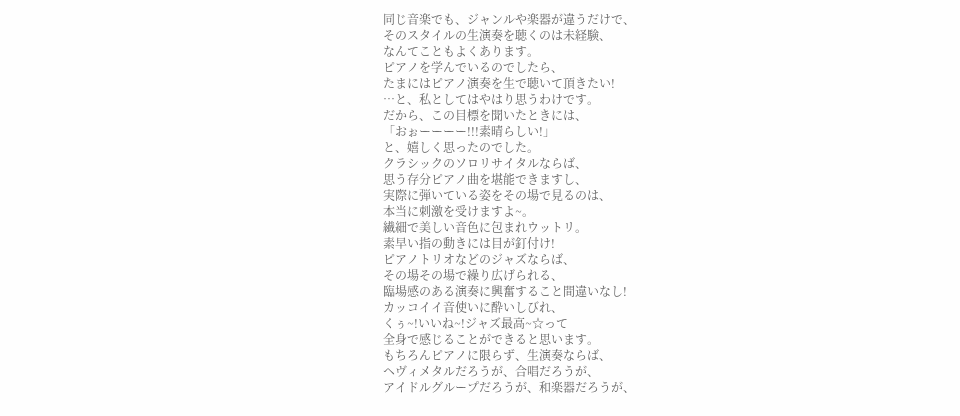同じ音楽でも、ジャンルや楽器が違うだけで、
そのスタイルの生演奏を聴くのは未経験、
なんてこともよくあります。
ピアノを学んでいるのでしたら、
たまにはピアノ演奏を生で聴いて頂きたい!
…と、私としてはやはり思うわけです。
だから、この目標を聞いたときには、
「おぉーーーー!!!素晴らしい!」
と、嬉しく思ったのでした。
クラシックのソロリサイタルならば、
思う存分ピアノ曲を堪能できますし、
実際に弾いている姿をその場で見るのは、
本当に刺激を受けますよ~。
繊細で美しい音色に包まれウットリ。
素早い指の動きには目が釘付け!
ピアノトリオなどのジャズならば、
その場その場で繰り広げられる、
臨場感のある演奏に興奮すること間違いなし!
カッコイイ音使いに酔いしびれ、
くぅ~!いいね~!ジャズ最高~☆って
全身で感じることができると思います。
もちろんピアノに限らず、生演奏ならば、
ヘヴィメタルだろうが、合唱だろうが、
アイドルグループだろうが、和楽器だろうが、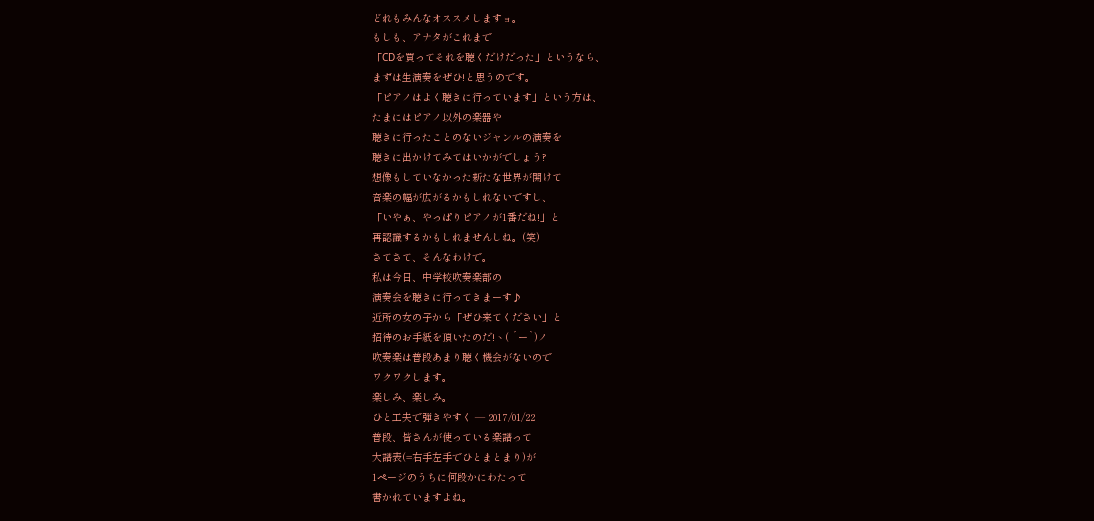どれもみんなオススメしますョ。
もしも、アナタがこれまで
「CDを買ってそれを聴くだけだった」というなら、
まずは生演奏をぜひ!と思うのです。
「ピアノはよく聴きに行っています」という方は、
たまにはピアノ以外の楽器や
聴きに行ったことのないジャンルの演奏を
聴きに出かけてみてはいかがでしょう?
想像もしていなかった新たな世界が開けて
音楽の幅が広がるかもしれないですし、
「いやぁ、やっぱりピアノが1番だね!」と
再認識するかもしれませんしね。(笑)
さてさて、そんなわけで。
私は今日、中学校吹奏楽部の
演奏会を聴きに行ってきまーす♪
近所の女の子から「ぜひ来てください」と
招待のお手紙を頂いたのだ!ヽ( ´ー`)ノ
吹奏楽は普段あまり聴く機会がないので
ワクワクします。
楽しみ、楽しみ。
ひと工夫で弾きやすく ― 2017/01/22
普段、皆さんが使っている楽譜って
大譜表(=右手左手でひとまとまり)が
1ページのうちに何段かにわたって
書かれていますよね。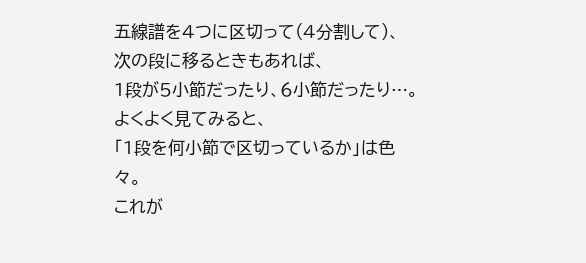五線譜を4つに区切って(4分割して)、
次の段に移るときもあれば、
1段が5小節だったり、6小節だったり…。
よくよく見てみると、
「1段を何小節で区切っているか」は色々。
これが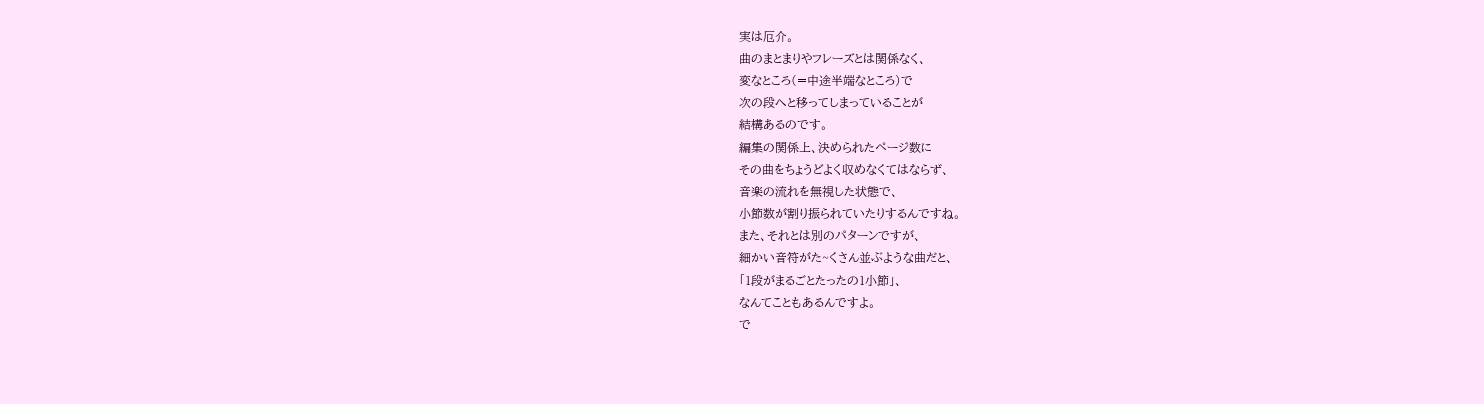実は厄介。
曲のまとまりやフレーズとは関係なく、
変なところ(=中途半端なところ)で
次の段へと移ってしまっていることが
結構あるのです。
編集の関係上、決められたページ数に
その曲をちょうどよく収めなくてはならず、
音楽の流れを無視した状態で、
小節数が割り振られていたりするんですね。
また、それとは別のパターンですが、
細かい音符がた~くさん並ぶような曲だと、
「1段がまるごとたったの1小節」、
なんてこともあるんですよ。
で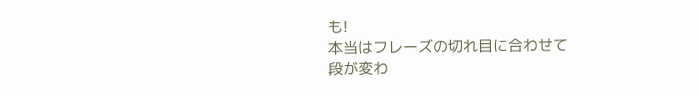も!
本当はフレーズの切れ目に合わせて
段が変わ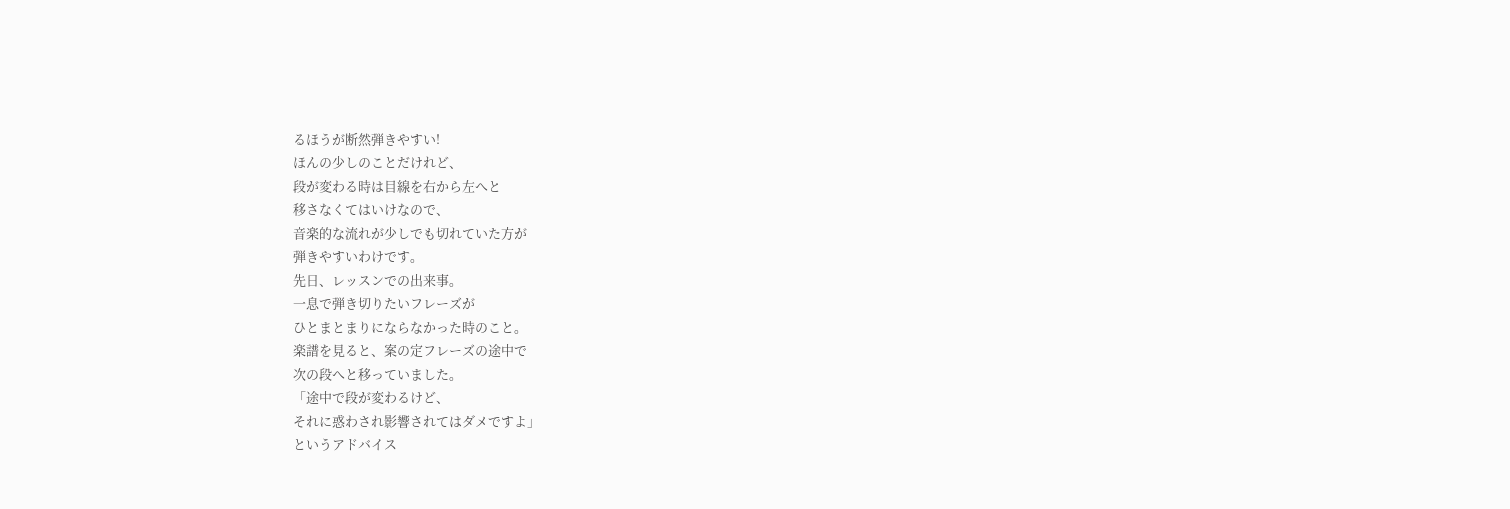るほうが断然弾きやすい!
ほんの少しのことだけれど、
段が変わる時は目線を右から左へと
移さなくてはいけなので、
音楽的な流れが少しでも切れていた方が
弾きやすいわけです。
先日、レッスンでの出来事。
一息で弾き切りたいフレーズが
ひとまとまりにならなかった時のこと。
楽譜を見ると、案の定フレーズの途中で
次の段へと移っていました。
「途中で段が変わるけど、
それに惑わされ影響されてはダメですよ」
というアドバイス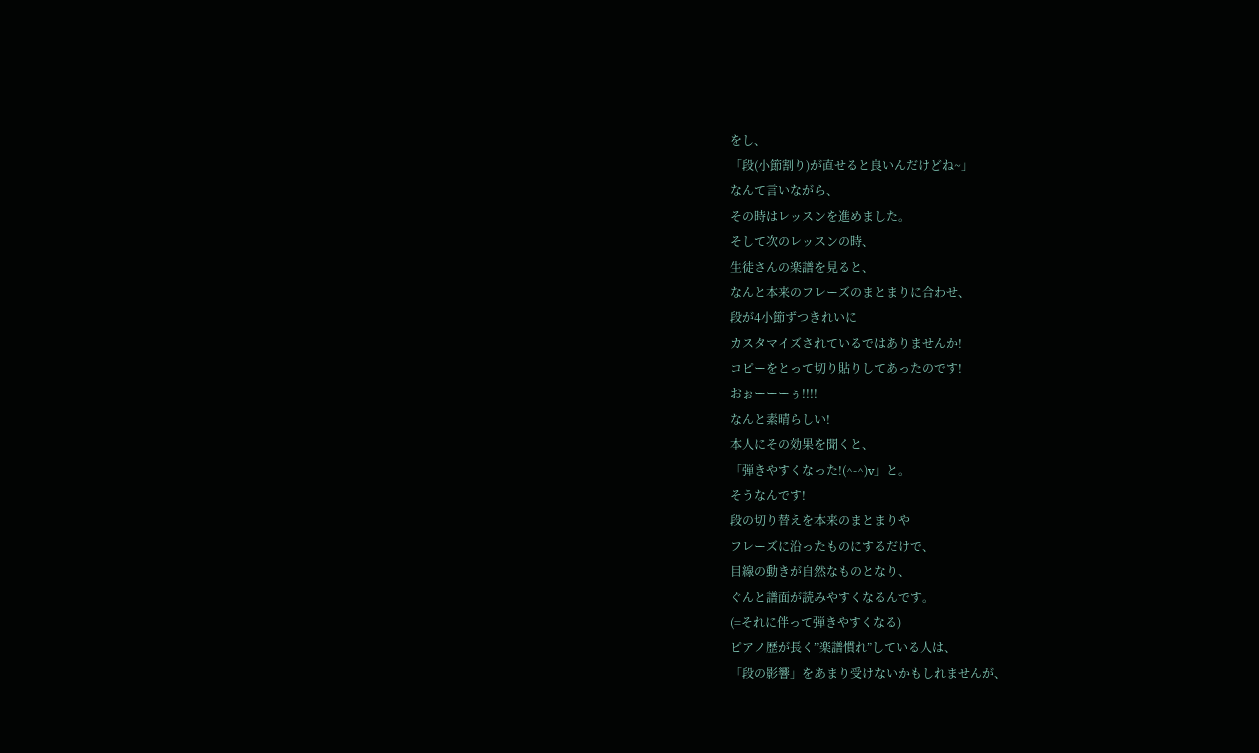をし、
「段(小節割り)が直せると良いんだけどね~」
なんて言いながら、
その時はレッスンを進めました。
そして次のレッスンの時、
生徒さんの楽譜を見ると、
なんと本来のフレーズのまとまりに合わせ、
段が4小節ずつきれいに
カスタマイズされているではありませんか!
コピーをとって切り貼りしてあったのです!
おぉーーーぅ!!!!
なんと素晴らしい!
本人にその効果を聞くと、
「弾きやすくなった!(^-^)v」と。
そうなんです!
段の切り替えを本来のまとまりや
フレーズに沿ったものにするだけで、
目線の動きが自然なものとなり、
ぐんと譜面が読みやすくなるんです。
(=それに伴って弾きやすくなる)
ピアノ歴が長く”楽譜慣れ”している人は、
「段の影響」をあまり受けないかもしれませんが、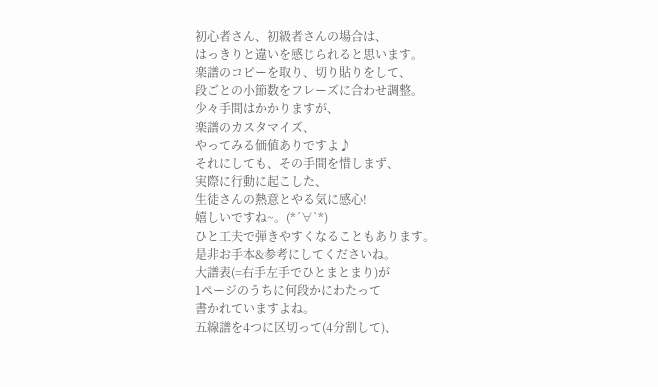初心者さん、初級者さんの場合は、
はっきりと違いを感じられると思います。
楽譜のコピーを取り、切り貼りをして、
段ごとの小節数をフレーズに合わせ調整。
少々手間はかかりますが、
楽譜のカスタマイズ、
やってみる価値ありですよ♪
それにしても、その手間を惜しまず、
実際に行動に起こした、
生徒さんの熱意とやる気に感心!
嬉しいですね~。(*´∀`*)
ひと工夫で弾きやすくなることもあります。
是非お手本&参考にしてくださいね。
大譜表(=右手左手でひとまとまり)が
1ページのうちに何段かにわたって
書かれていますよね。
五線譜を4つに区切って(4分割して)、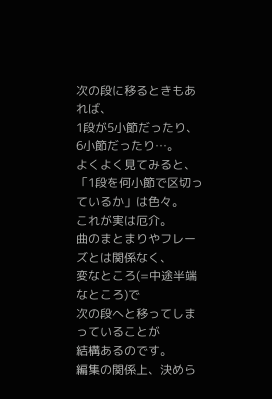次の段に移るときもあれば、
1段が5小節だったり、6小節だったり…。
よくよく見てみると、
「1段を何小節で区切っているか」は色々。
これが実は厄介。
曲のまとまりやフレーズとは関係なく、
変なところ(=中途半端なところ)で
次の段へと移ってしまっていることが
結構あるのです。
編集の関係上、決めら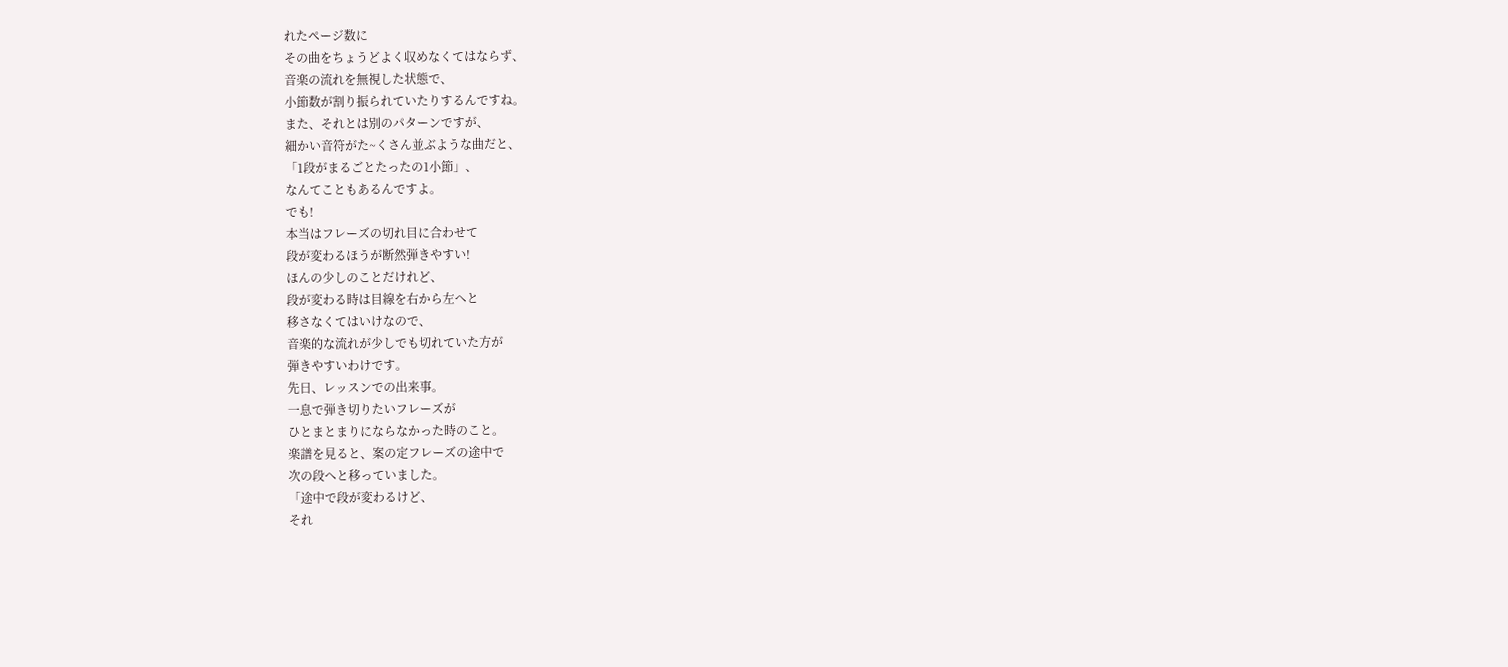れたページ数に
その曲をちょうどよく収めなくてはならず、
音楽の流れを無視した状態で、
小節数が割り振られていたりするんですね。
また、それとは別のパターンですが、
細かい音符がた~くさん並ぶような曲だと、
「1段がまるごとたったの1小節」、
なんてこともあるんですよ。
でも!
本当はフレーズの切れ目に合わせて
段が変わるほうが断然弾きやすい!
ほんの少しのことだけれど、
段が変わる時は目線を右から左へと
移さなくてはいけなので、
音楽的な流れが少しでも切れていた方が
弾きやすいわけです。
先日、レッスンでの出来事。
一息で弾き切りたいフレーズが
ひとまとまりにならなかった時のこと。
楽譜を見ると、案の定フレーズの途中で
次の段へと移っていました。
「途中で段が変わるけど、
それ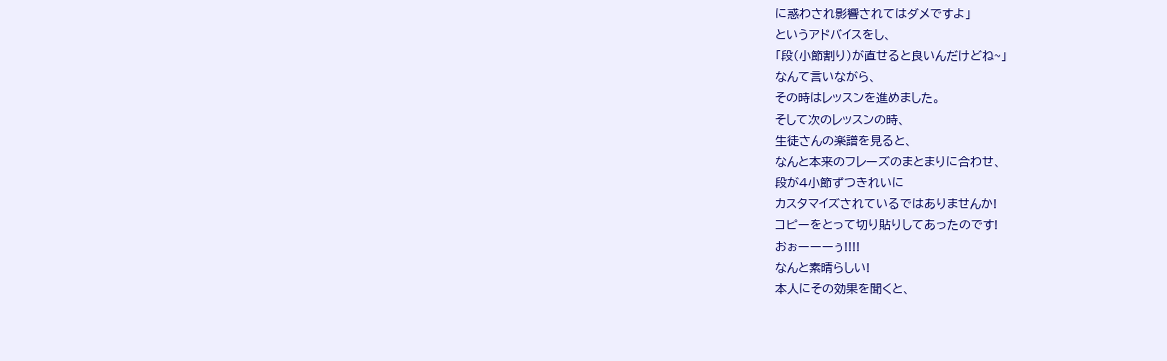に惑わされ影響されてはダメですよ」
というアドバイスをし、
「段(小節割り)が直せると良いんだけどね~」
なんて言いながら、
その時はレッスンを進めました。
そして次のレッスンの時、
生徒さんの楽譜を見ると、
なんと本来のフレーズのまとまりに合わせ、
段が4小節ずつきれいに
カスタマイズされているではありませんか!
コピーをとって切り貼りしてあったのです!
おぉーーーぅ!!!!
なんと素晴らしい!
本人にその効果を聞くと、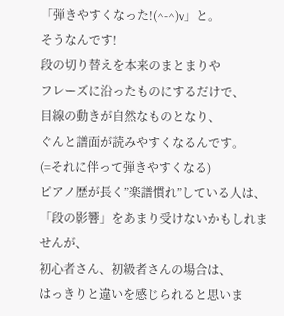「弾きやすくなった!(^-^)v」と。
そうなんです!
段の切り替えを本来のまとまりや
フレーズに沿ったものにするだけで、
目線の動きが自然なものとなり、
ぐんと譜面が読みやすくなるんです。
(=それに伴って弾きやすくなる)
ピアノ歴が長く”楽譜慣れ”している人は、
「段の影響」をあまり受けないかもしれませんが、
初心者さん、初級者さんの場合は、
はっきりと違いを感じられると思いま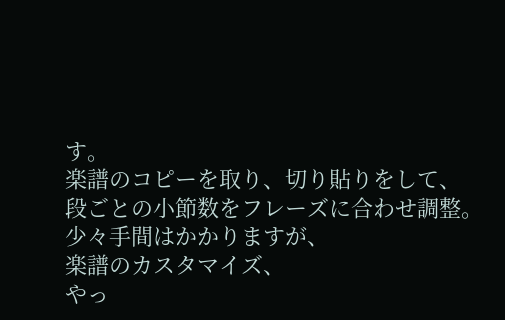す。
楽譜のコピーを取り、切り貼りをして、
段ごとの小節数をフレーズに合わせ調整。
少々手間はかかりますが、
楽譜のカスタマイズ、
やっ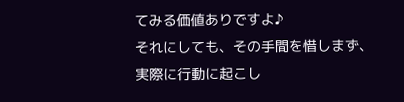てみる価値ありですよ♪
それにしても、その手間を惜しまず、
実際に行動に起こし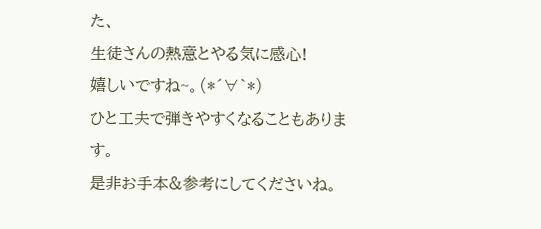た、
生徒さんの熱意とやる気に感心!
嬉しいですね~。(*´∀`*)
ひと工夫で弾きやすくなることもあります。
是非お手本&参考にしてくださいね。